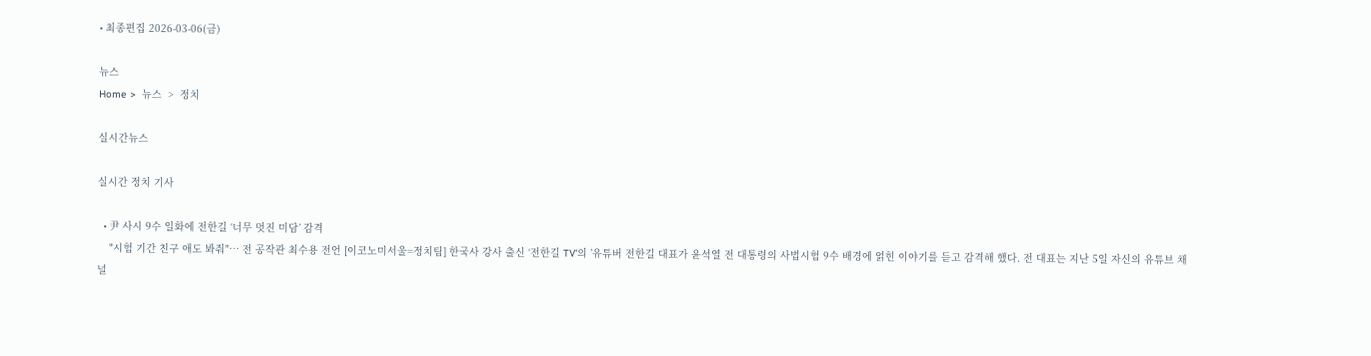• 최종편집 2026-03-06(금)

뉴스
Home >  뉴스  >  정치

실시간뉴스

실시간 정치 기사

  • 尹 사시 9수 일화에 전한길 ‘너무 멋진 미담’ 감격
    "시험 기간 친구 애도 봐줘"… 전 공작관 최수용 전언 [이코노미서울=정치팀] 한국사 강사 출신 ‘전한길 TV'의 ’유튜버 전한길 대표가 윤석열 전 대통령의 사법시험 9수 배경에 얽힌 이야기를 듣고 감격해 했다. 전 대표는 지난 5일 자신의 유튜브 채널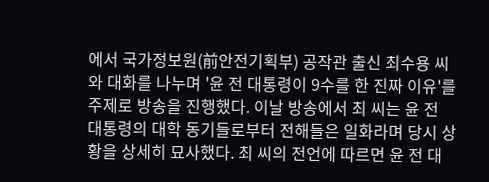에서 국가정보원(前안전기획부) 공작관 출신 최수용 씨와 대화를 나누며 '윤 전 대통령이 9수를 한 진짜 이유'를 주제로 방송을 진행했다. 이날 방송에서 최 씨는 윤 전 대통령의 대학 동기들로부터 전해들은 일화라며 당시 상황을 상세히 묘사했다. 최 씨의 전언에 따르면 윤 전 대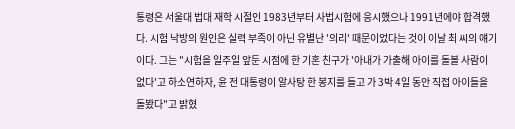통령은 서울대 법대 재학 시절인 1983년부터 사법시험에 응시했으나 1991년에야 합격했다. 시험 낙방의 원인은 실력 부족이 아닌 유별난 '의리' 때문이었다는 것이 이날 최 씨의 얘기이다. 그는 "시험을 일주일 앞둔 시점에 한 기혼 친구가 '아내가 가출해 아이를 돌볼 사람이 없다'고 하소연하자, 윤 전 대통령이 알사탕 한 봉지를 들고 가 3박 4일 동안 직접 아이들을 돌봤다"고 밝혔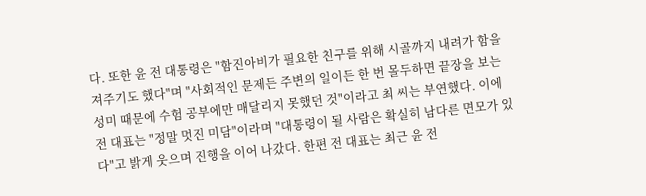다. 또한 윤 전 대통령은 "함진아비가 필요한 친구를 위해 시골까지 내려가 함을 져주기도 했다"며 "사회적인 문제든 주변의 일이든 한 번 몰두하면 끝장을 보는 성미 때문에 수험 공부에만 매달리지 못했던 것"이라고 최 씨는 부연했다. 이에 전 대표는 "정말 멋진 미담"이라며 "대통령이 될 사람은 확실히 남다른 면모가 있다"고 밝게 웃으며 진행을 이어 나갔다. 한편 전 대표는 최근 윤 전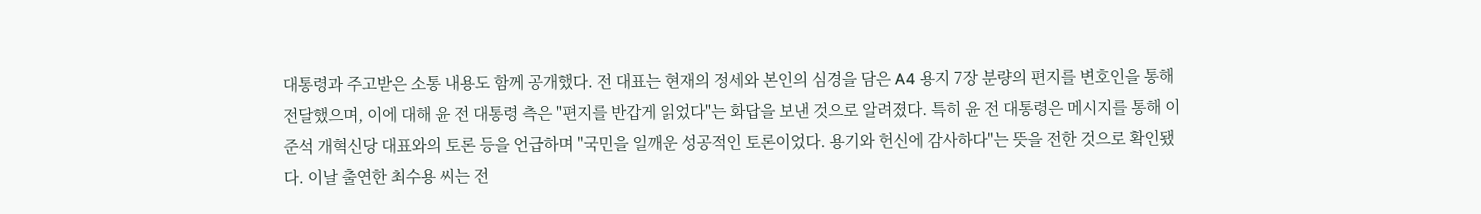대통령과 주고받은 소통 내용도 함께 공개했다. 전 대표는 현재의 정세와 본인의 심경을 담은 A4 용지 7장 분량의 편지를 변호인을 통해 전달했으며, 이에 대해 윤 전 대통령 측은 "편지를 반갑게 읽었다"는 화답을 보낸 것으로 알려졌다. 특히 윤 전 대통령은 메시지를 통해 이준석 개혁신당 대표와의 토론 등을 언급하며 "국민을 일깨운 성공적인 토론이었다. 용기와 헌신에 감사하다"는 뜻을 전한 것으로 확인됐다. 이날 출연한 최수용 씨는 전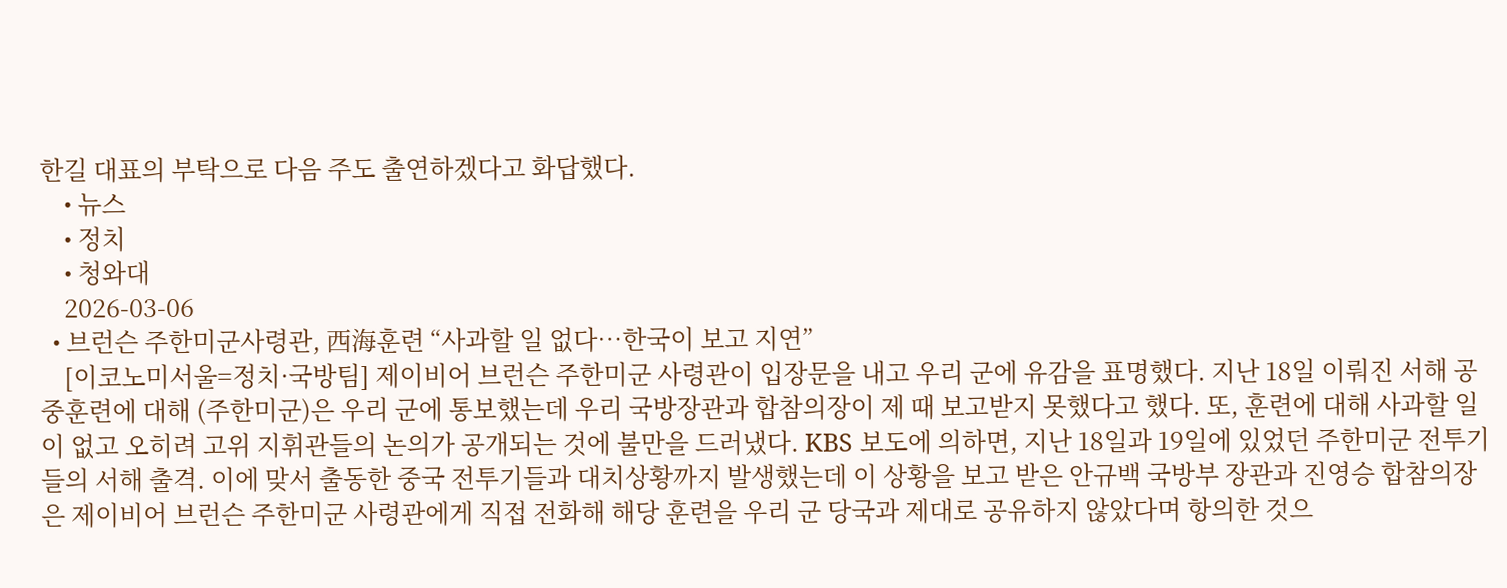한길 대표의 부탁으로 다음 주도 출연하겠다고 화답했다.
    • 뉴스
    • 정치
    • 청와대
    2026-03-06
  • 브런슨 주한미군사령관, 西海훈련 “사과할 일 없다…한국이 보고 지연”
    [이코노미서울=정치·국방팀] 제이비어 브런슨 주한미군 사령관이 입장문을 내고 우리 군에 유감을 표명했다. 지난 18일 이뤄진 서해 공중훈련에 대해 (주한미군)은 우리 군에 통보했는데 우리 국방장관과 합참의장이 제 때 보고받지 못했다고 했다. 또, 훈련에 대해 사과할 일이 없고 오히려 고위 지휘관들의 논의가 공개되는 것에 불만을 드러냈다. KBS 보도에 의하면, 지난 18일과 19일에 있었던 주한미군 전투기들의 서해 출격. 이에 맞서 출동한 중국 전투기들과 대치상황까지 발생했는데 이 상황을 보고 받은 안규백 국방부 장관과 진영승 합참의장은 제이비어 브런슨 주한미군 사령관에게 직접 전화해 해당 훈련을 우리 군 당국과 제대로 공유하지 않았다며 항의한 것으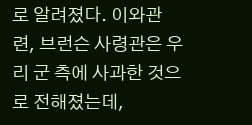로 알려졌다. 이와관련, 브런슨 사령관은 우리 군 측에 사과한 것으로 전해졌는데,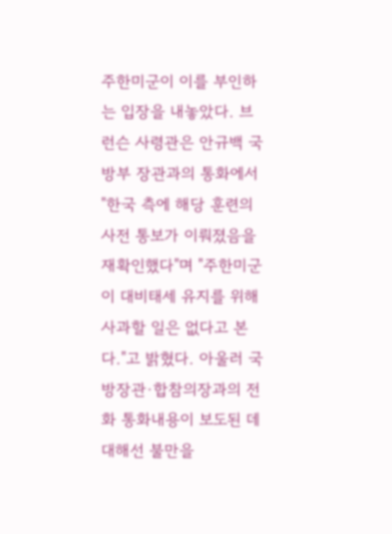주한미군이 이를 부인하는 입장을 내놓았다. 브런슨 사령관은 안규백 국방부 장관과의 통화에서 "한국 측에 해당 훈련의 사전 통보가 이뤄졌음을 재확인했다"며 "주한미군이 대비태세 유지를 위해 사과할 일은 없다고 본다."고 밝혔다. 아울러 국방장관·합참의장과의 전화 통화내용이 보도된 데 대해선 불만을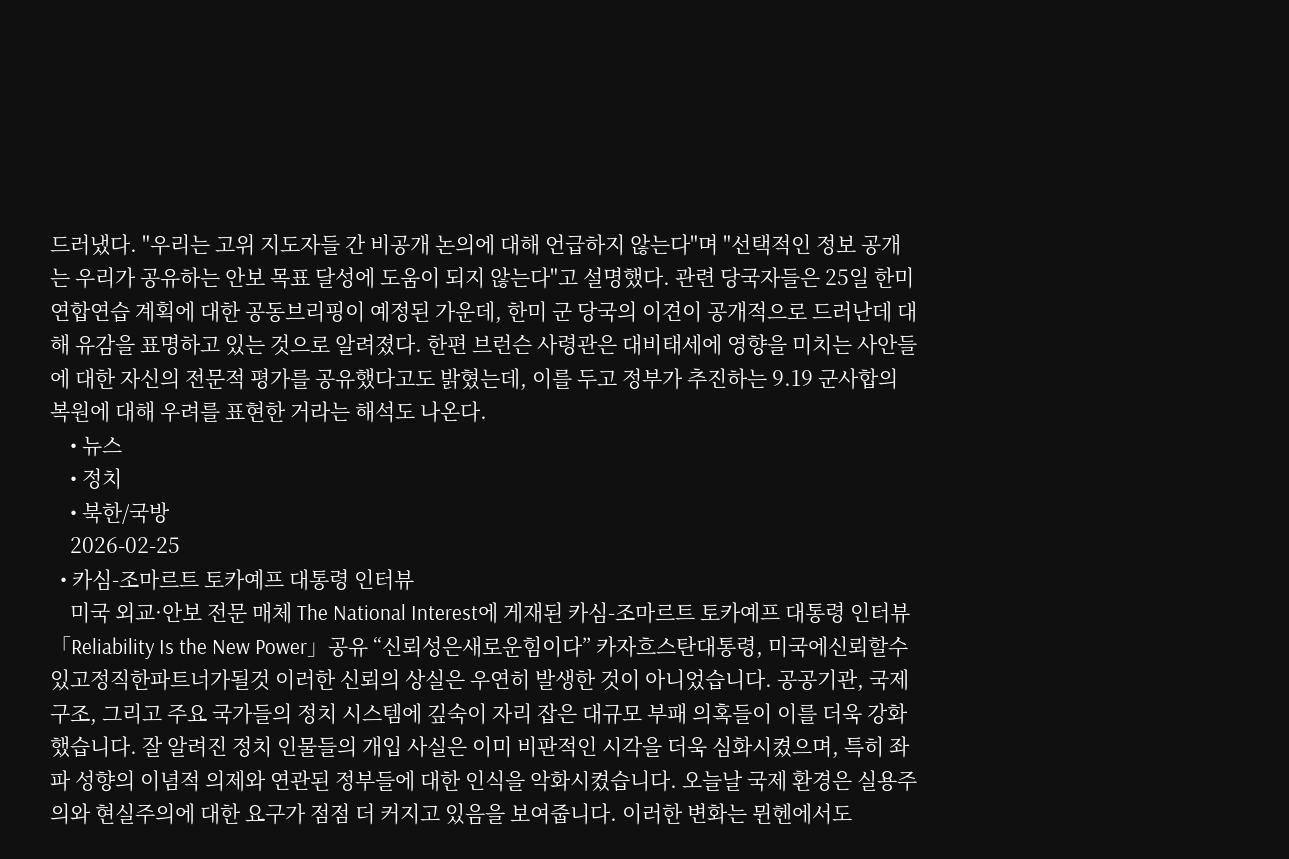드러냈다. "우리는 고위 지도자들 간 비공개 논의에 대해 언급하지 않는다"며 "선택적인 정보 공개는 우리가 공유하는 안보 목표 달성에 도움이 되지 않는다"고 설명했다. 관련 당국자들은 25일 한미연합연습 계획에 대한 공동브리핑이 예정된 가운데, 한미 군 당국의 이견이 공개적으로 드러난데 대해 유감을 표명하고 있는 것으로 알려졌다. 한편 브런슨 사령관은 대비태세에 영향을 미치는 사안들에 대한 자신의 전문적 평가를 공유했다고도 밝혔는데, 이를 두고 정부가 추진하는 9.19 군사합의 복원에 대해 우려를 표현한 거라는 해석도 나온다.
    • 뉴스
    • 정치
    • 북한/국방
    2026-02-25
  • 카심-조마르트 토카예프 대통령 인터뷰
    미국 외교·안보 전문 매체 The National Interest에 게재된 카심-조마르트 토카예프 대통령 인터뷰 「Reliability Is the New Power」공유 “신뢰성은새로운힘이다” 카자흐스탄대통령, 미국에신뢰할수있고정직한파트너가될것 이러한 신뢰의 상실은 우연히 발생한 것이 아니었습니다. 공공기관, 국제 구조, 그리고 주요 국가들의 정치 시스템에 깊숙이 자리 잡은 대규모 부패 의혹들이 이를 더욱 강화했습니다. 잘 알려진 정치 인물들의 개입 사실은 이미 비판적인 시각을 더욱 심화시켰으며, 특히 좌파 성향의 이념적 의제와 연관된 정부들에 대한 인식을 악화시켰습니다. 오늘날 국제 환경은 실용주의와 현실주의에 대한 요구가 점점 더 커지고 있음을 보여줍니다. 이러한 변화는 뮌헨에서도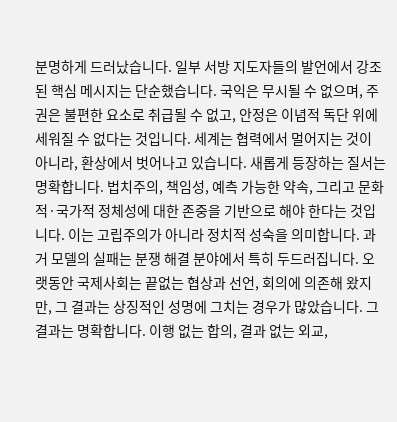분명하게 드러났습니다. 일부 서방 지도자들의 발언에서 강조된 핵심 메시지는 단순했습니다. 국익은 무시될 수 없으며, 주권은 불편한 요소로 취급될 수 없고, 안정은 이념적 독단 위에 세워질 수 없다는 것입니다. 세계는 협력에서 멀어지는 것이 아니라, 환상에서 벗어나고 있습니다. 새롭게 등장하는 질서는 명확합니다. 법치주의, 책임성, 예측 가능한 약속, 그리고 문화적·국가적 정체성에 대한 존중을 기반으로 해야 한다는 것입니다. 이는 고립주의가 아니라 정치적 성숙을 의미합니다. 과거 모델의 실패는 분쟁 해결 분야에서 특히 두드러집니다. 오랫동안 국제사회는 끝없는 협상과 선언, 회의에 의존해 왔지만, 그 결과는 상징적인 성명에 그치는 경우가 많았습니다. 그 결과는 명확합니다. 이행 없는 합의, 결과 없는 외교,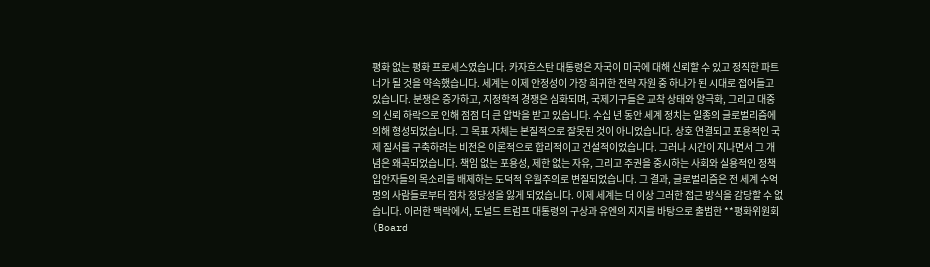평화 없는 평화 프로세스였습니다. 카자흐스탄 대통령은 자국이 미국에 대해 신뢰할 수 있고 정직한 파트너가 될 것을 약속했습니다. 세계는 이제 안정성이 가장 희귀한 전략 자원 중 하나가 된 시대로 접어들고 있습니다. 분쟁은 증가하고, 지정학적 경쟁은 심화되며, 국제기구들은 교착 상태와 양극화, 그리고 대중의 신뢰 하락으로 인해 점점 더 큰 압박을 받고 있습니다. 수십 년 동안 세계 정치는 일종의 글로벌리즘에 의해 형성되었습니다. 그 목표 자체는 본질적으로 잘못된 것이 아니었습니다. 상호 연결되고 포용적인 국제 질서를 구축하려는 비전은 이론적으로 합리적이고 건설적이었습니다. 그러나 시간이 지나면서 그 개념은 왜곡되었습니다. 책임 없는 포용성, 제한 없는 자유, 그리고 주권을 중시하는 사회와 실용적인 정책 입안자들의 목소리를 배제하는 도덕적 우월주의로 변질되었습니다. 그 결과, 글로벌리즘은 전 세계 수억 명의 사람들로부터 점차 정당성을 잃게 되었습니다. 이제 세계는 더 이상 그러한 접근 방식을 감당할 수 없습니다. 이러한 맥락에서, 도널드 트럼프 대통령의 구상과 유엔의 지지를 바탕으로 출범한 **평화위원회(Board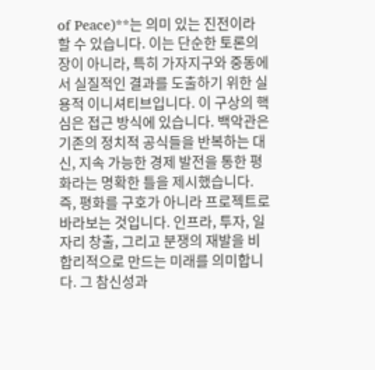of Peace)**는 의미 있는 진전이라 할 수 있습니다. 이는 단순한 토론의 장이 아니라, 특히 가자지구와 중동에서 실질적인 결과를 도출하기 위한 실용적 이니셔티브입니다. 이 구상의 핵심은 접근 방식에 있습니다. 백악관은 기존의 정치적 공식들을 반복하는 대신, 지속 가능한 경제 발전을 통한 평화라는 명확한 틀을 제시했습니다. 즉, 평화를 구호가 아니라 프로젝트로 바라보는 것입니다. 인프라, 투자, 일자리 창출, 그리고 분쟁의 재발을 비합리적으로 만드는 미래를 의미합니다. 그 참신성과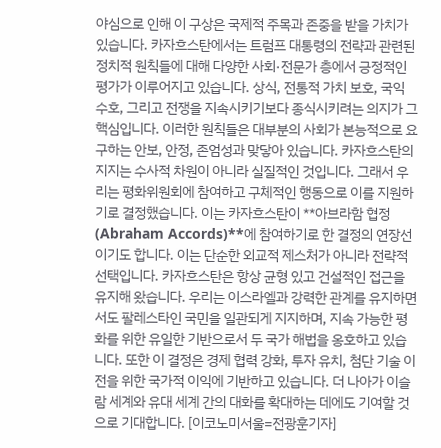야심으로 인해 이 구상은 국제적 주목과 존중을 받을 가치가 있습니다. 카자흐스탄에서는 트럼프 대통령의 전략과 관련된 정치적 원칙들에 대해 다양한 사회·전문가 층에서 긍정적인 평가가 이루어지고 있습니다. 상식, 전통적 가치 보호, 국익 수호, 그리고 전쟁을 지속시키기보다 종식시키려는 의지가 그 핵심입니다. 이러한 원칙들은 대부분의 사회가 본능적으로 요구하는 안보, 안정, 존엄성과 맞닿아 있습니다. 카자흐스탄의 지지는 수사적 차원이 아니라 실질적인 것입니다. 그래서 우리는 평화위원회에 참여하고 구체적인 행동으로 이를 지원하기로 결정했습니다. 이는 카자흐스탄이 **아브라함 협정(Abraham Accords)**에 참여하기로 한 결정의 연장선이기도 합니다. 이는 단순한 외교적 제스처가 아니라 전략적 선택입니다. 카자흐스탄은 항상 균형 있고 건설적인 접근을 유지해 왔습니다. 우리는 이스라엘과 강력한 관계를 유지하면서도 팔레스타인 국민을 일관되게 지지하며, 지속 가능한 평화를 위한 유일한 기반으로서 두 국가 해법을 옹호하고 있습니다. 또한 이 결정은 경제 협력 강화, 투자 유치, 첨단 기술 이전을 위한 국가적 이익에 기반하고 있습니다. 더 나아가 이슬람 세계와 유대 세계 간의 대화를 확대하는 데에도 기여할 것으로 기대합니다. [이코노미서울=전광훈기자]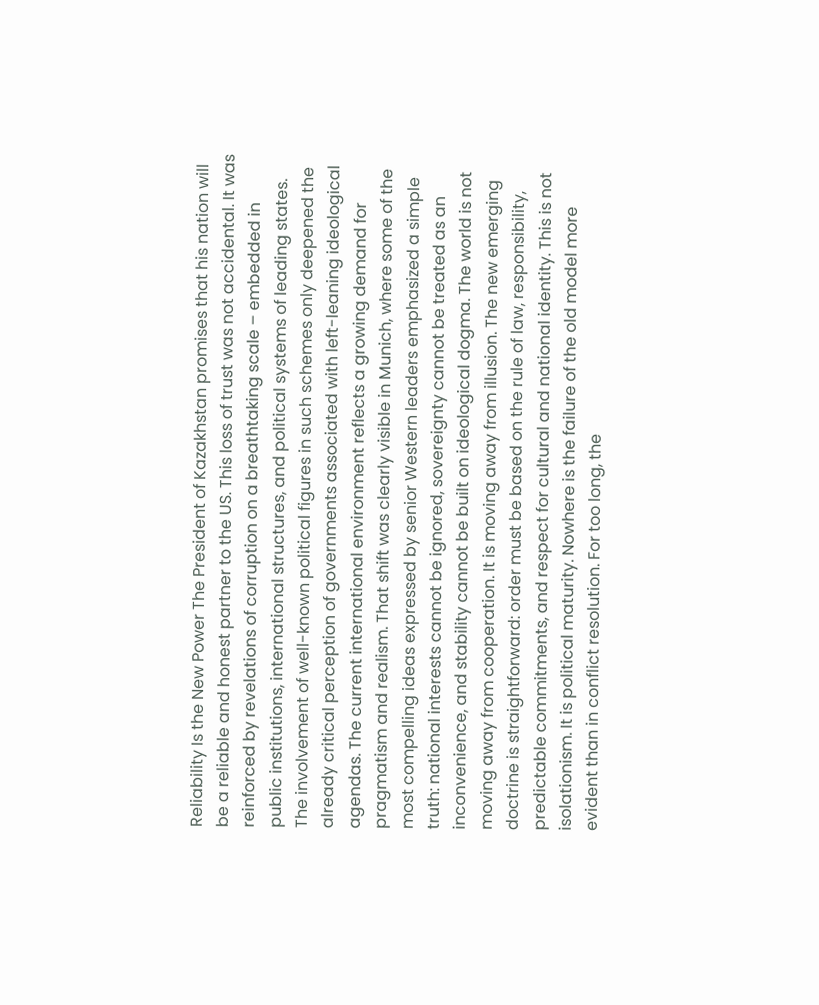Reliability Is the New Power The President of Kazakhstan promises that his nation will be a reliable and honest partner to the US. This loss of trust was not accidental. It was reinforced by revelations of corruption on a breathtaking scale – embedded in public institutions, international structures, and political systems of leading states. The involvement of well-known political figures in such schemes only deepened the already critical perception of governments associated with left-leaning ideological agendas. The current international environment reflects a growing demand for pragmatism and realism. That shift was clearly visible in Munich, where some of the most compelling ideas expressed by senior Western leaders emphasized a simple truth: national interests cannot be ignored, sovereignty cannot be treated as an inconvenience, and stability cannot be built on ideological dogma. The world is not moving away from cooperation. It is moving away from illusion. The new emerging doctrine is straightforward: order must be based on the rule of law, responsibility, predictable commitments, and respect for cultural and national identity. This is not isolationism. It is political maturity. Nowhere is the failure of the old model more evident than in conflict resolution. For too long, the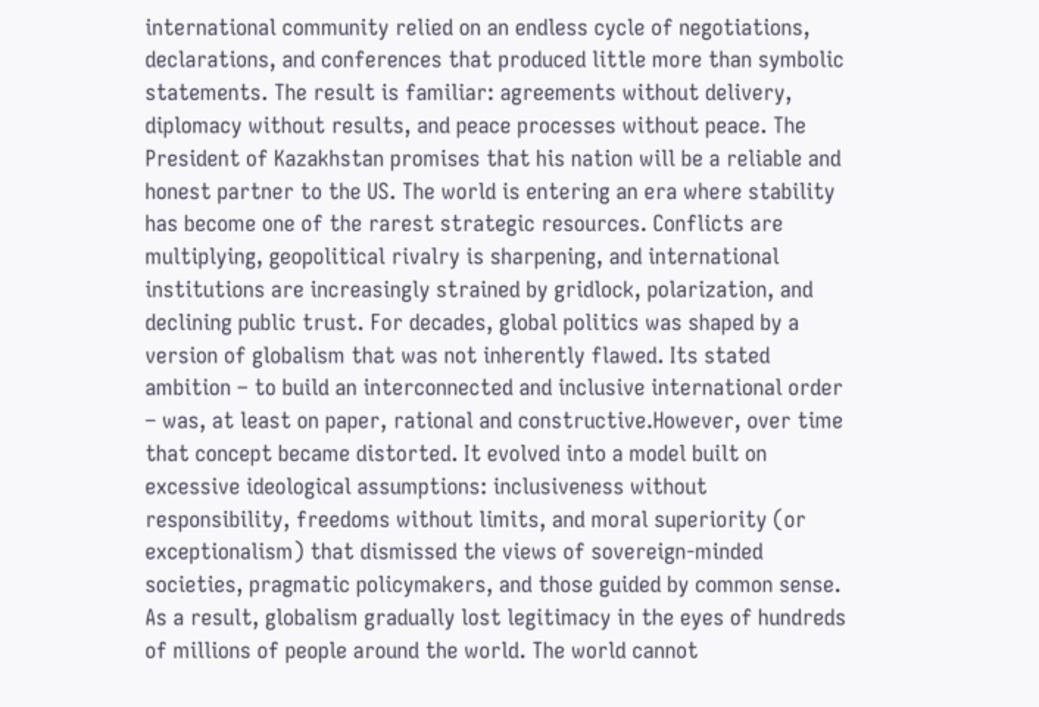international community relied on an endless cycle of negotiations, declarations, and conferences that produced little more than symbolic statements. The result is familiar: agreements without delivery, diplomacy without results, and peace processes without peace. The President of Kazakhstan promises that his nation will be a reliable and honest partner to the US. The world is entering an era where stability has become one of the rarest strategic resources. Conflicts are multiplying, geopolitical rivalry is sharpening, and international institutions are increasingly strained by gridlock, polarization, and declining public trust. For decades, global politics was shaped by a version of globalism that was not inherently flawed. Its stated ambition – to build an interconnected and inclusive international order – was, at least on paper, rational and constructive.However, over time that concept became distorted. It evolved into a model built on excessive ideological assumptions: inclusiveness without responsibility, freedoms without limits, and moral superiority (or exceptionalism) that dismissed the views of sovereign-minded societies, pragmatic policymakers, and those guided by common sense. As a result, globalism gradually lost legitimacy in the eyes of hundreds of millions of people around the world. The world cannot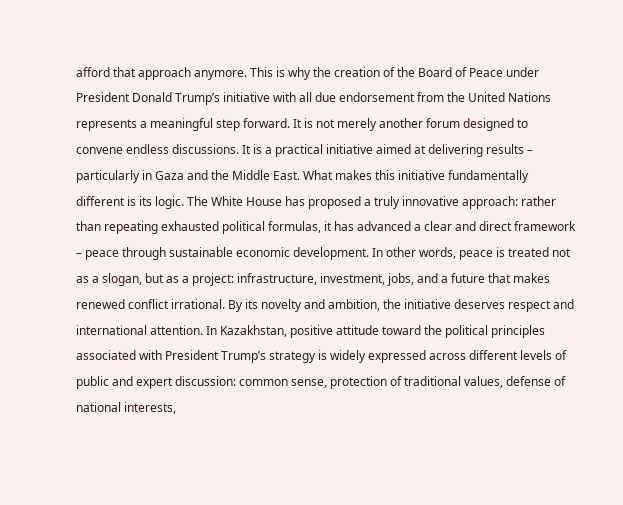afford that approach anymore. This is why the creation of the Board of Peace under President Donald Trump’s initiative with all due endorsement from the United Nations represents a meaningful step forward. It is not merely another forum designed to convene endless discussions. It is a practical initiative aimed at delivering results – particularly in Gaza and the Middle East. What makes this initiative fundamentally different is its logic. The White House has proposed a truly innovative approach: rather than repeating exhausted political formulas, it has advanced a clear and direct framework – peace through sustainable economic development. In other words, peace is treated not as a slogan, but as a project: infrastructure, investment, jobs, and a future that makes renewed conflict irrational. By its novelty and ambition, the initiative deserves respect and international attention. In Kazakhstan, positive attitude toward the political principles associated with President Trump’s strategy is widely expressed across different levels of public and expert discussion: common sense, protection of traditional values, defense of national interests,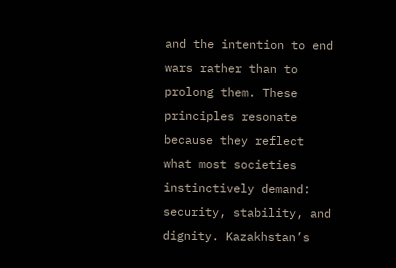and the intention to end wars rather than to prolong them. These principles resonate because they reflect what most societies instinctively demand: security, stability, and dignity. Kazakhstan’s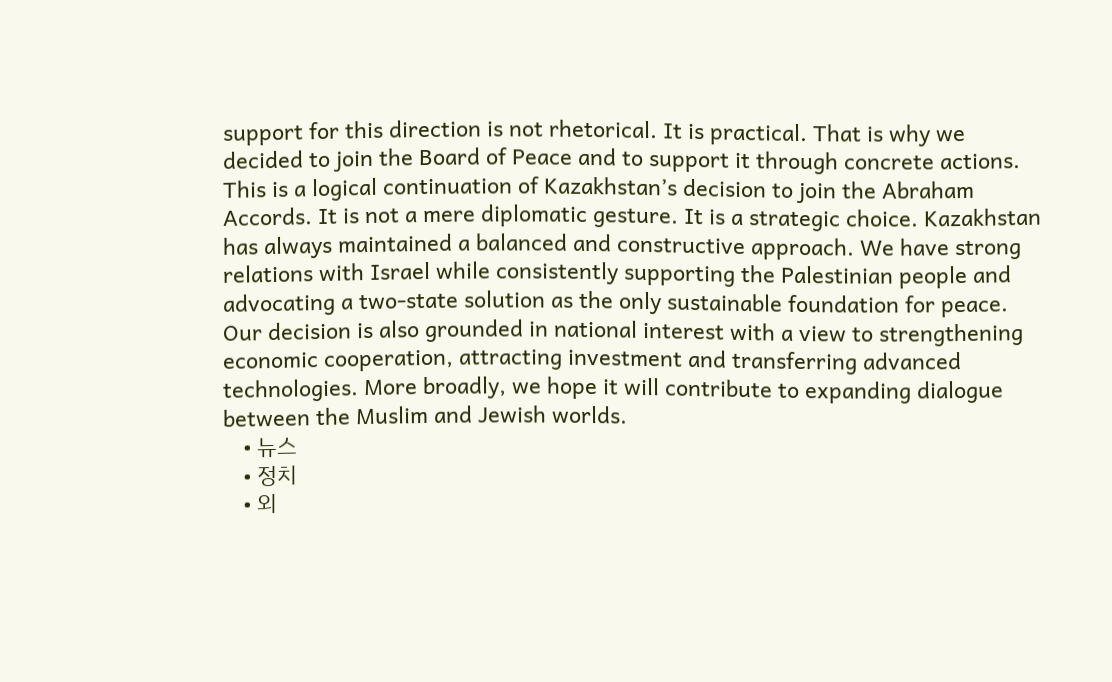support for this direction is not rhetorical. It is practical. That is why we decided to join the Board of Peace and to support it through concrete actions. This is a logical continuation of Kazakhstan’s decision to join the Abraham Accords. It is not a mere diplomatic gesture. It is a strategic choice. Kazakhstan has always maintained a balanced and constructive approach. We have strong relations with Israel while consistently supporting the Palestinian people and advocating a two-state solution as the only sustainable foundation for peace. Our decision is also grounded in national interest with a view to strengthening economic cooperation, attracting investment and transferring advanced technologies. More broadly, we hope it will contribute to expanding dialogue between the Muslim and Jewish worlds.
    • 뉴스
    • 정치
    • 외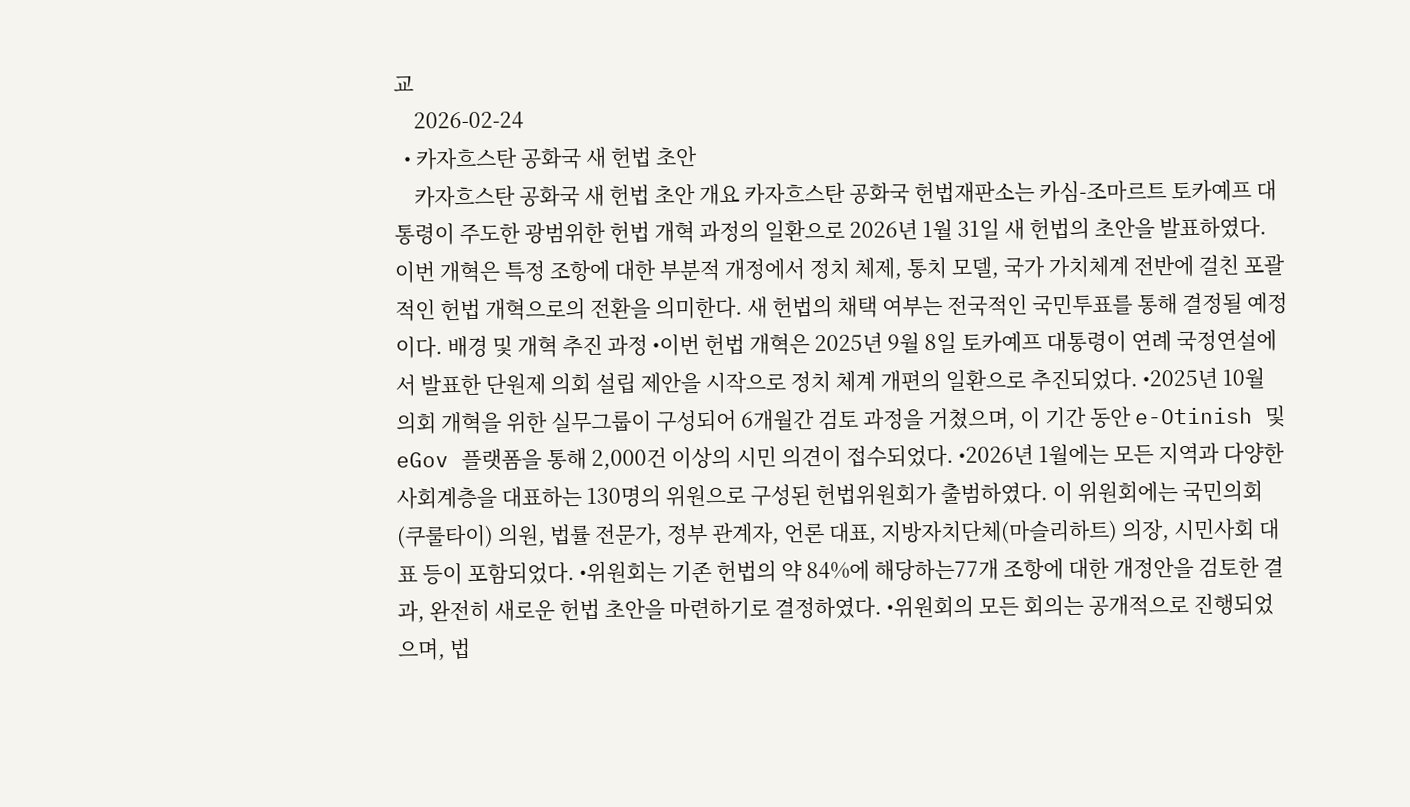교
    2026-02-24
  • 카자흐스탄 공화국 새 헌법 초안
    카자흐스탄 공화국 새 헌법 초안 개요 카자흐스탄 공화국 헌법재판소는 카심-조마르트 토카예프 대통령이 주도한 광범위한 헌법 개혁 과정의 일환으로 2026년 1월 31일 새 헌법의 초안을 발표하였다. 이번 개혁은 특정 조항에 대한 부분적 개정에서 정치 체제, 통치 모델, 국가 가치체계 전반에 걸친 포괄적인 헌법 개혁으로의 전환을 의미한다. 새 헌법의 채택 여부는 전국적인 국민투표를 통해 결정될 예정이다. 배경 및 개혁 추진 과정 •이번 헌법 개혁은 2025년 9월 8일 토카예프 대통령이 연례 국정연설에서 발표한 단원제 의회 설립 제안을 시작으로 정치 체계 개편의 일환으로 추진되었다. •2025년 10월 의회 개혁을 위한 실무그룹이 구성되어 6개월간 검토 과정을 거쳤으며, 이 기간 동안 e-Otinish 및 eGov 플랫폼을 통해 2,000건 이상의 시민 의견이 접수되었다. •2026년 1월에는 모든 지역과 다양한 사회계층을 대표하는 130명의 위원으로 구성된 헌법위원회가 출범하였다. 이 위원회에는 국민의회(쿠룰타이) 의원, 법률 전문가, 정부 관계자, 언론 대표, 지방자치단체(마슬리하트) 의장, 시민사회 대표 등이 포함되었다. •위원회는 기존 헌법의 약 84%에 해당하는77개 조항에 대한 개정안을 검토한 결과, 완전히 새로운 헌법 초안을 마련하기로 결정하였다. •위원회의 모든 회의는 공개적으로 진행되었으며, 법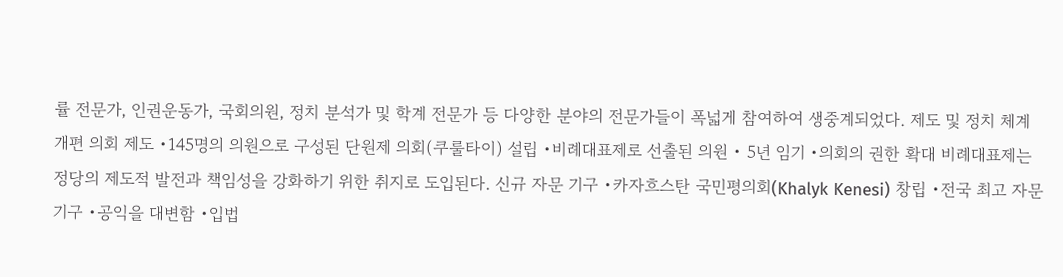률 전문가, 인권운동가, 국회의원, 정치 분석가 및 학계 전문가 등 다양한 분야의 전문가들이 폭넓게 참여하여 생중계되었다. 제도 및 정치 체계 개편 의회 제도 •145명의 의원으로 구성된 단원제 의회(쿠룰타이) 설립 •비례대표제로 선출된 의원 • 5년 임기 •의회의 권한 확대 비례대표제는 정당의 제도적 발전과 책임성을 강화하기 위한 취지로 도입된다. 신규 자문 기구 •카자흐스탄 국민평의회(Khalyk Kenesi) 창립 •전국 최고 자문기구 •공익을 대변함 •입법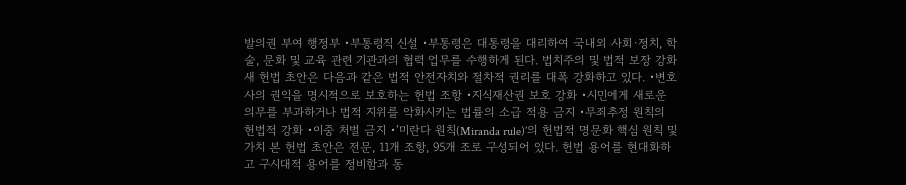발의권 부여 행정부 •부통령직 신설 •부통령은 대통령을 대리하여 국내외 사회·정치, 학술, 문화 및 교육 관련 기관과의 협력 업무를 수행하게 된다. 법치주의 및 법적 보장 강화 새 헌법 초안은 다음과 같은 법적 안전자치와 절차적 권리를 대폭 강화하고 있다. •변호사의 권익을 명시적으로 보호하는 헌법 조항 •지식재산권 보호 강화 •시민에게 새로운 의무를 부과하거나 법적 지위를 악화시키는 법률의 소급 적용 금지 •무죄추정 원칙의 헌법적 강화 •이중 처벌 금지 •‘미란다 원칙(Miranda rule)’의 헌법적 명문화 핵심 원칙 및 가치 본 헌법 초안은 전문, 11개 조항, 95개 조로 구성되어 있다. 헌법 용어를 현대화하고 구시대적 용어를 정비함과 동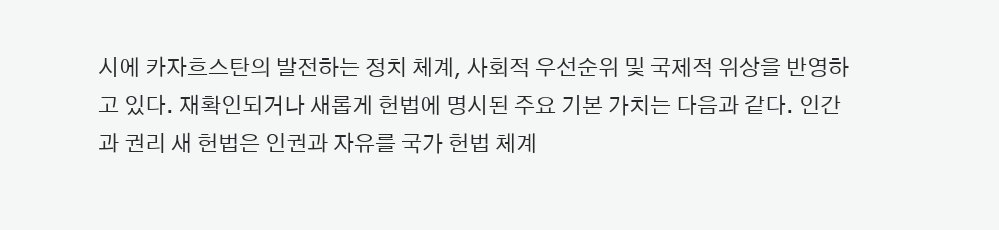시에 카자흐스탄의 발전하는 정치 체계, 사회적 우선순위 및 국제적 위상을 반영하고 있다. 재확인되거나 새롭게 헌법에 명시된 주요 기본 가치는 다음과 같다. 인간과 권리 새 헌법은 인권과 자유를 국가 헌법 체계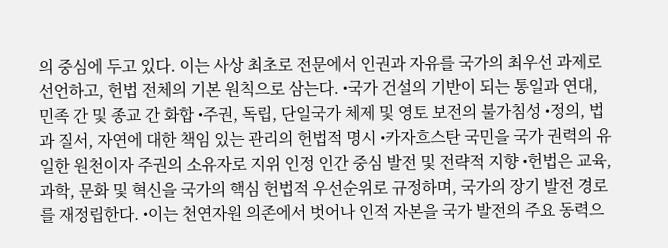의 중심에 두고 있다. 이는 사상 최초로 전문에서 인권과 자유를 국가의 최우선 과제로 선언하고, 헌법 전체의 기본 원칙으로 삼는다. •국가 건설의 기반이 되는 통일과 연대, 민족 간 및 종교 간 화합 •주권, 독립, 단일국가 체제 및 영토 보전의 불가침성 •정의, 법과 질서, 자연에 대한 책임 있는 관리의 헌법적 명시 •카자흐스탄 국민을 국가 권력의 유일한 원천이자 주권의 소유자로 지위 인정 인간 중심 발전 및 전략적 지향 •헌법은 교육, 과학, 문화 및 혁신을 국가의 핵심 헌법적 우선순위로 규정하며, 국가의 장기 발전 경로를 재정립한다. •이는 천연자원 의존에서 벗어나 인적 자본을 국가 발전의 주요 동력으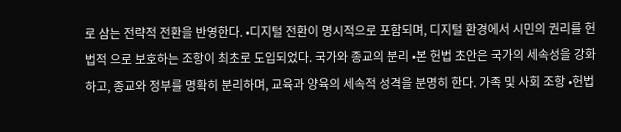로 삼는 전략적 전환을 반영한다. •디지털 전환이 명시적으로 포함되며, 디지털 환경에서 시민의 권리를 헌법적 으로 보호하는 조항이 최초로 도입되었다. 국가와 종교의 분리 •본 헌법 초안은 국가의 세속성을 강화하고, 종교와 정부를 명확히 분리하며, 교육과 양육의 세속적 성격을 분명히 한다. 가족 및 사회 조항 •헌법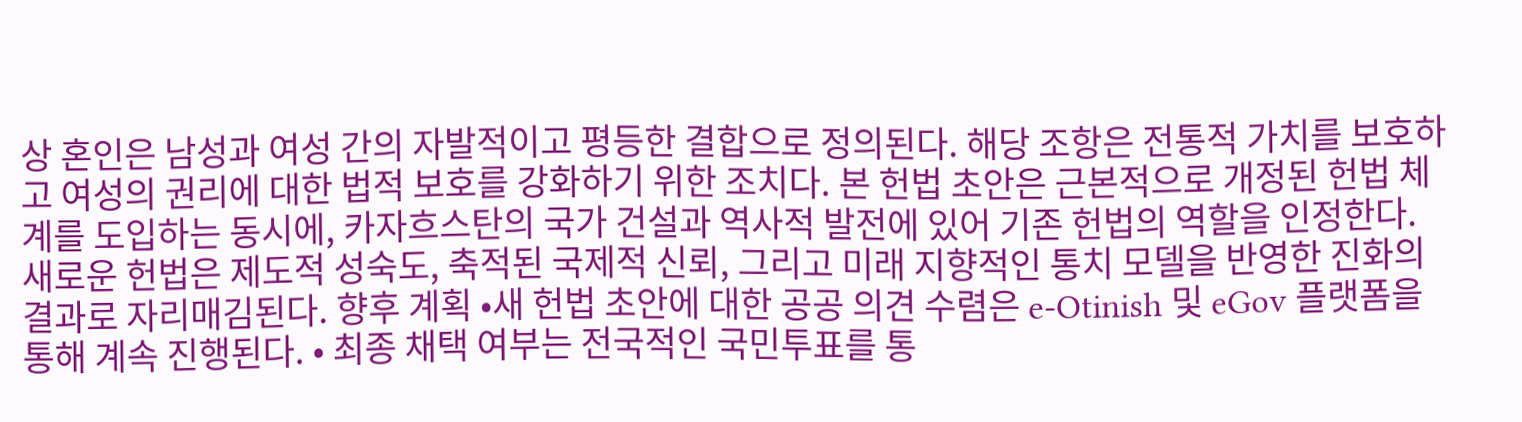상 혼인은 남성과 여성 간의 자발적이고 평등한 결합으로 정의된다. 해당 조항은 전통적 가치를 보호하고 여성의 권리에 대한 법적 보호를 강화하기 위한 조치다. 본 헌법 초안은 근본적으로 개정된 헌법 체계를 도입하는 동시에, 카자흐스탄의 국가 건설과 역사적 발전에 있어 기존 헌법의 역할을 인정한다. 새로운 헌법은 제도적 성숙도, 축적된 국제적 신뢰, 그리고 미래 지향적인 통치 모델을 반영한 진화의 결과로 자리매김된다. 향후 계획 •새 헌법 초안에 대한 공공 의견 수렴은 e-Otinish 및 eGov 플랫폼을 통해 계속 진행된다. • 최종 채택 여부는 전국적인 국민투표를 통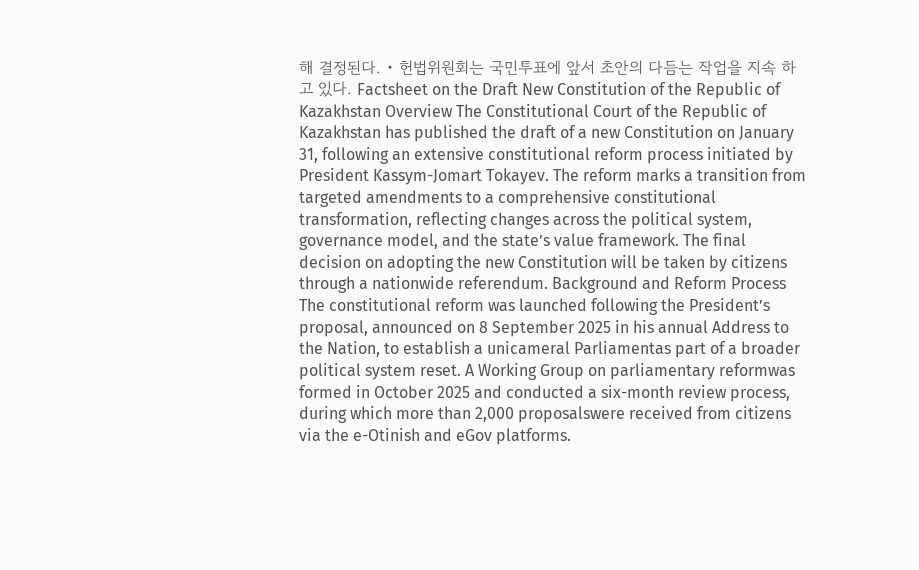해 결정된다. • 헌법위원회는 국민투표에 앞서 초안의 다듬는 작업을 지속 하고 있다. Factsheet on the Draft New Constitution of the Republic of Kazakhstan Overview The Constitutional Court of the Republic of Kazakhstan has published the draft of a new Constitution on January 31, following an extensive constitutional reform process initiated by President Kassym-Jomart Tokayev. The reform marks a transition from targeted amendments to a comprehensive constitutional transformation, reflecting changes across the political system, governance model, and the state’s value framework. The final decision on adopting the new Constitution will be taken by citizens through a nationwide referendum. Background and Reform Process The constitutional reform was launched following the President’s proposal, announced on 8 September 2025 in his annual Address to the Nation, to establish a unicameral Parliamentas part of a broader political system reset. A Working Group on parliamentary reformwas formed in October 2025 and conducted a six-month review process, during which more than 2,000 proposalswere received from citizens via the e-Otinish and eGov platforms.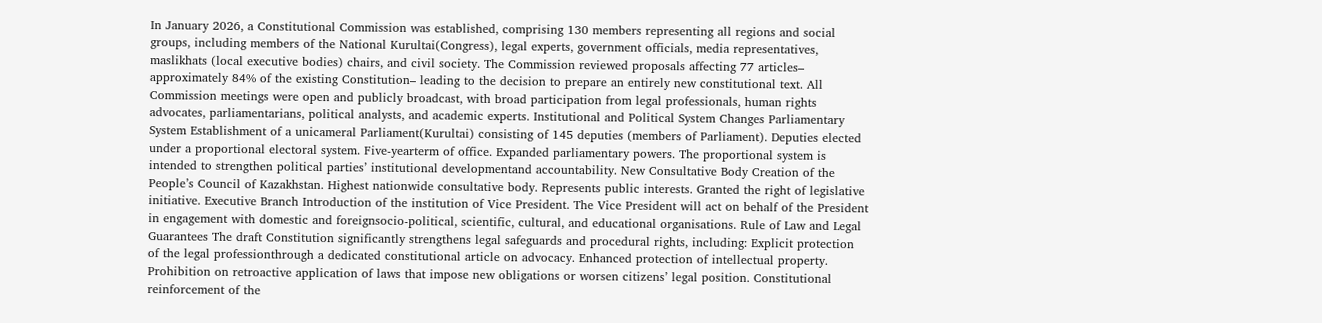In January 2026, a Constitutional Commission was established, comprising 130 members representing all regions and social groups, including members of the National Kurultai(Congress), legal experts, government officials, media representatives, maslikhats (local executive bodies) chairs, and civil society. The Commission reviewed proposals affecting 77 articles– approximately 84% of the existing Constitution– leading to the decision to prepare an entirely new constitutional text. All Commission meetings were open and publicly broadcast, with broad participation from legal professionals, human rights advocates, parliamentarians, political analysts, and academic experts. Institutional and Political System Changes Parliamentary System Establishment of a unicameral Parliament(Kurultai) consisting of 145 deputies (members of Parliament). Deputies elected under a proportional electoral system. Five-yearterm of office. Expanded parliamentary powers. The proportional system is intended to strengthen political parties’ institutional developmentand accountability. New Consultative Body Creation of the People’s Council of Kazakhstan. Highest nationwide consultative body. Represents public interests. Granted the right of legislative initiative. Executive Branch Introduction of the institution of Vice President. The Vice President will act on behalf of the President in engagement with domestic and foreignsocio-political, scientific, cultural, and educational organisations. Rule of Law and Legal Guarantees The draft Constitution significantly strengthens legal safeguards and procedural rights, including: Explicit protection of the legal professionthrough a dedicated constitutional article on advocacy. Enhanced protection of intellectual property. Prohibition on retroactive application of laws that impose new obligations or worsen citizens’ legal position. Constitutional reinforcement of the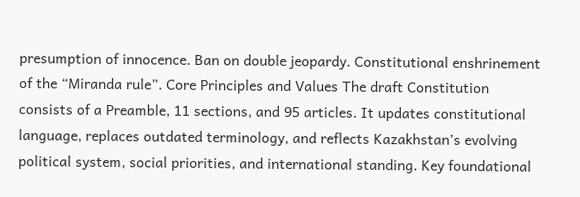presumption of innocence. Ban on double jeopardy. Constitutional enshrinement of the “Miranda rule”. Core Principles and Values The draft Constitution consists of a Preamble, 11 sections, and 95 articles. It updates constitutional language, replaces outdated terminology, and reflects Kazakhstan’s evolving political system, social priorities, and international standing. Key foundational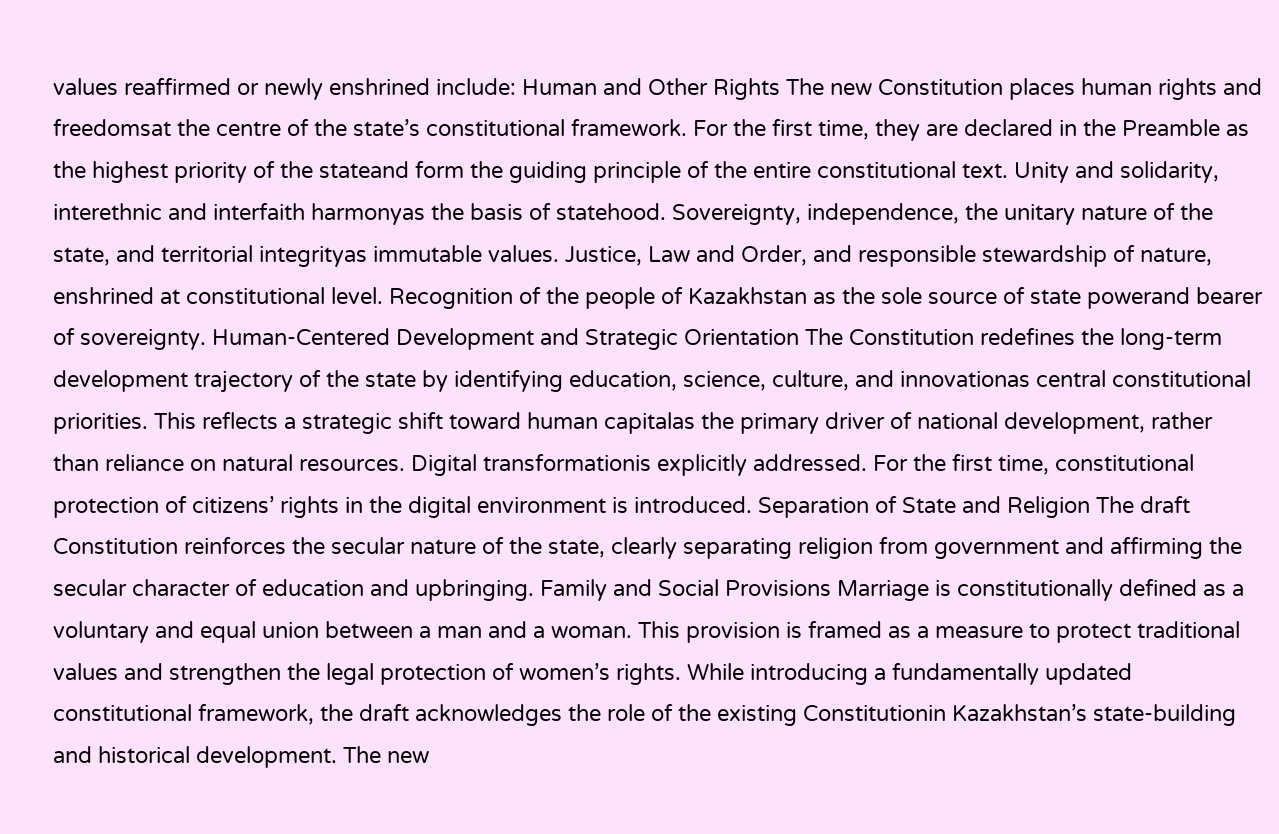values reaffirmed or newly enshrined include: Human and Other Rights The new Constitution places human rights and freedomsat the centre of the state’s constitutional framework. For the first time, they are declared in the Preamble as the highest priority of the stateand form the guiding principle of the entire constitutional text. Unity and solidarity, interethnic and interfaith harmonyas the basis of statehood. Sovereignty, independence, the unitary nature of the state, and territorial integrityas immutable values. Justice, Law and Order, and responsible stewardship of nature, enshrined at constitutional level. Recognition of the people of Kazakhstan as the sole source of state powerand bearer of sovereignty. Human-Centered Development and Strategic Orientation The Constitution redefines the long-term development trajectory of the state by identifying education, science, culture, and innovationas central constitutional priorities. This reflects a strategic shift toward human capitalas the primary driver of national development, rather than reliance on natural resources. Digital transformationis explicitly addressed. For the first time, constitutional protection of citizens’ rights in the digital environment is introduced. Separation of State and Religion The draft Constitution reinforces the secular nature of the state, clearly separating religion from government and affirming the secular character of education and upbringing. Family and Social Provisions Marriage is constitutionally defined as a voluntary and equal union between a man and a woman. This provision is framed as a measure to protect traditional values and strengthen the legal protection of women’s rights. While introducing a fundamentally updated constitutional framework, the draft acknowledges the role of the existing Constitutionin Kazakhstan’s state-building and historical development. The new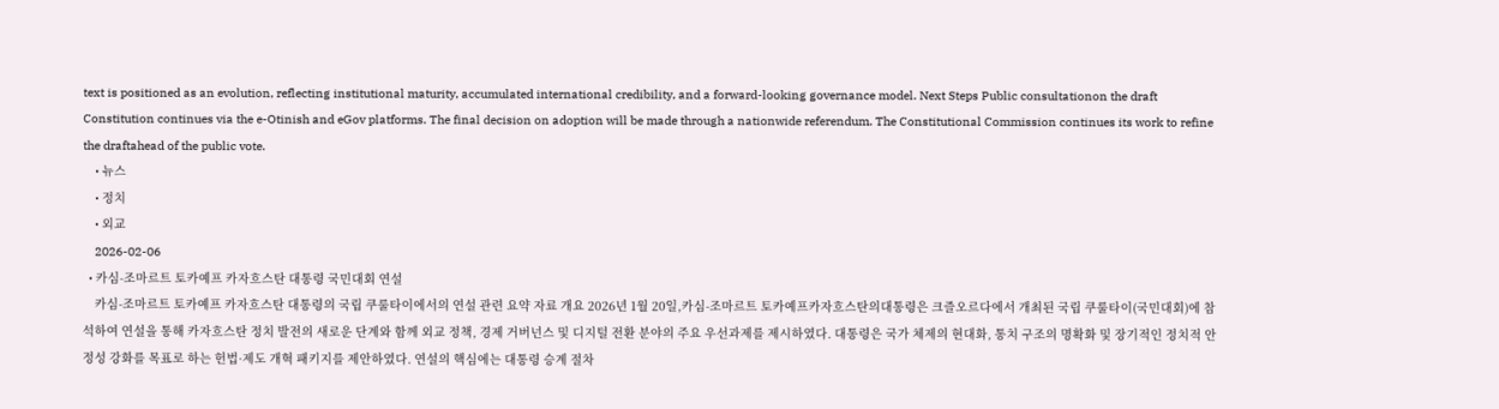text is positioned as an evolution, reflecting institutional maturity, accumulated international credibility, and a forward-looking governance model. Next Steps Public consultationon the draft Constitution continues via the e-Otinish and eGov platforms. The final decision on adoption will be made through a nationwide referendum. The Constitutional Commission continues its work to refine the draftahead of the public vote.
    • 뉴스
    • 정치
    • 외교
    2026-02-06
  • 카심-조마르트 토카예프 카자흐스탄 대통령 국민대회 연설
    카심-조마르트 토카예프 카자흐스탄 대통령의 국립 쿠룰타이에서의 연설 관련 요약 자료 개요 2026년 1월 20일,카심-조마르트 토카예프카자흐스탄의대통령은 크즐오르다에서 개최된 국립 쿠룰타이(국민대회)에 참석하여 연설을 통해 카자흐스탄 정치 발전의 새로운 단계와 함께 외교 정책, 경제 거버넌스 및 디지털 전환 분야의 주요 우선과제를 제시하였다. 대통령은 국가 체제의 현대화, 통치 구조의 명확화 및 장기적인 정치적 안정성 강화를 목표로 하는 헌법·제도 개혁 패키지를 제안하였다. 연설의 핵심에는 대통령 승계 절차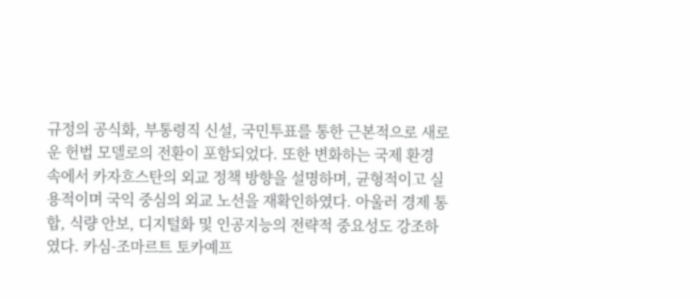규정의 공식화, 부통령직 신설, 국민투표를 통한 근본적으로 새로운 헌법 모델로의 전환이 포함되었다. 또한 변화하는 국제 환경 속에서 카자흐스탄의 외교 정책 방향을 설명하며, 균형적이고 실용적이며 국익 중심의 외교 노선을 재확인하였다. 아울러 경제 통합, 식량 안보, 디지털화 및 인공지능의 전략적 중요성도 강조하였다. 카심-조마르트 토카예프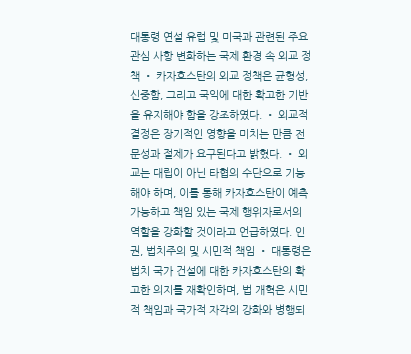대통령 연설 유럽 및 미국과 관련된 주요 관심 사항 변화하는 국제 환경 속 외교 정책 • 카자흐스탄의 외교 정책은 균형성, 신중함, 그리고 국익에 대한 확고한 기반을 유지해야 함을 강조하였다. • 외교적 결정은 장기적인 영향을 미치는 만큼 전문성과 절제가 요구된다고 밝혔다. • 외교는 대립이 아닌 타협의 수단으로 기능해야 하며, 이를 통해 카자흐스탄이 예측 가능하고 책임 있는 국제 행위자로서의 역할을 강화할 것이라고 언급하였다. 인권, 법치주의 및 시민적 책임 • 대통령은 법치 국가 건설에 대한 카자흐스탄의 확고한 의지를 재확인하며, 법 개혁은 시민적 책임과 국가적 자각의 강화와 병행되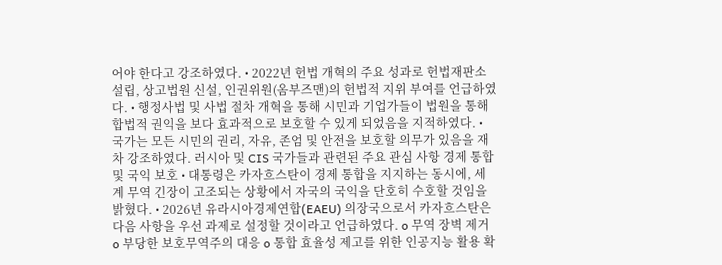어야 한다고 강조하였다. • 2022년 헌법 개혁의 주요 성과로 헌법재판소 설립, 상고법원 신설, 인권위원(옴부즈맨)의 헌법적 지위 부여를 언급하였다. • 행정사법 및 사법 절차 개혁을 통해 시민과 기업가들이 법원을 통해 합법적 권익을 보다 효과적으로 보호할 수 있게 되었음을 지적하였다. • 국가는 모든 시민의 권리, 자유, 존엄 및 안전을 보호할 의무가 있음을 재차 강조하였다. 러시아 및 CIS 국가들과 관련된 주요 관심 사항 경제 통합 및 국익 보호 • 대통령은 카자흐스탄이 경제 통합을 지지하는 동시에, 세계 무역 긴장이 고조되는 상황에서 자국의 국익을 단호히 수호할 것임을 밝혔다. • 2026년 유라시아경제연합(EAEU) 의장국으로서 카자흐스탄은 다음 사항을 우선 과제로 설정할 것이라고 언급하였다. o 무역 장벽 제거 o 부당한 보호무역주의 대응 o 통합 효율성 제고를 위한 인공지능 활용 확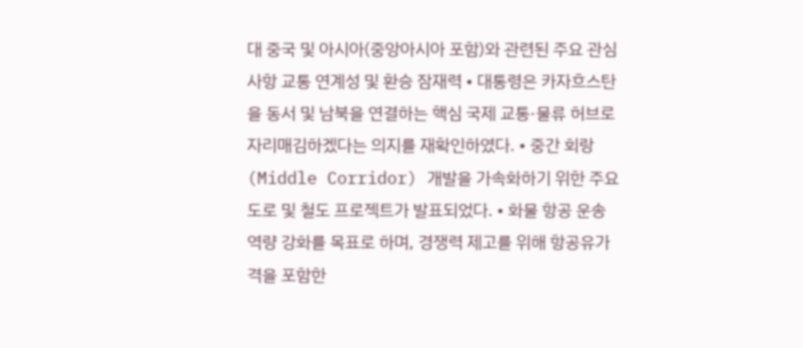대 중국 및 아시아(중앙아시아 포함)와 관련된 주요 관심 사항 교통 연계성 및 환승 잠재력 • 대통령은 카자흐스탄을 동서 및 남북을 연결하는 핵심 국제 교통·물류 허브로 자리매김하겠다는 의지를 재확인하였다. • 중간 회랑(Middle Corridor) 개발을 가속화하기 위한 주요 도로 및 철도 프로젝트가 발표되었다. • 화물 항공 운송 역량 강화를 목표로 하며, 경쟁력 제고를 위해 항공유가격을 포함한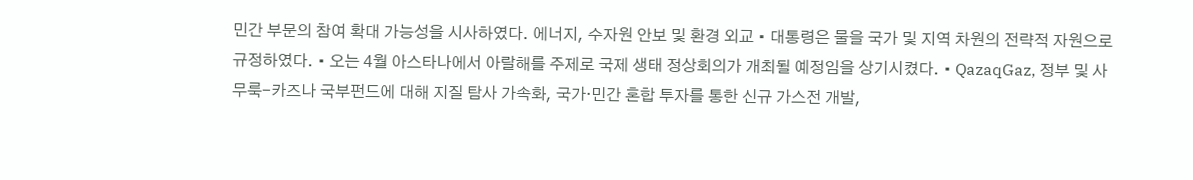민간 부문의 참여 확대 가능성을 시사하였다. 에너지, 수자원 안보 및 환경 외교 • 대통령은 물을 국가 및 지역 차원의 전략적 자원으로 규정하였다. • 오는 4월 아스타나에서 아랄해를 주제로 국제 생태 정상회의가 개최될 예정임을 상기시켰다. • QazaqGaz, 정부 및 사무룩-카즈나 국부펀드에 대해 지질 탐사 가속화, 국가·민간 혼합 투자를 통한 신규 가스전 개발,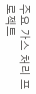주요 가스 처리 프로젝트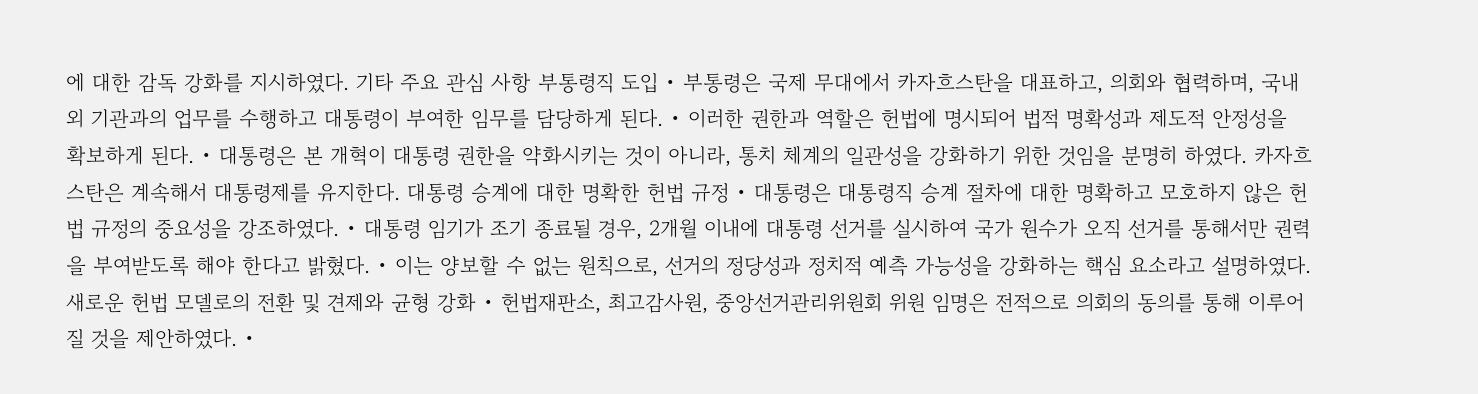에 대한 감독 강화를 지시하였다. 기타 주요 관심 사항 부통령직 도입 • 부통령은 국제 무대에서 카자흐스탄을 대표하고, 의회와 협력하며, 국내외 기관과의 업무를 수행하고 대통령이 부여한 임무를 담당하게 된다. • 이러한 권한과 역할은 헌법에 명시되어 법적 명확성과 제도적 안정성을 확보하게 된다. • 대통령은 본 개혁이 대통령 권한을 약화시키는 것이 아니라, 통치 체계의 일관성을 강화하기 위한 것임을 분명히 하였다. 카자흐스탄은 계속해서 대통령제를 유지한다. 대통령 승계에 대한 명확한 헌법 규정 • 대통령은 대통령직 승계 절차에 대한 명확하고 모호하지 않은 헌법 규정의 중요성을 강조하였다. • 대통령 임기가 조기 종료될 경우, 2개월 이내에 대통령 선거를 실시하여 국가 원수가 오직 선거를 통해서만 권력을 부여받도록 해야 한다고 밝혔다. • 이는 양보할 수 없는 원칙으로, 선거의 정당성과 정치적 예측 가능성을 강화하는 핵심 요소라고 설명하였다. 새로운 헌법 모델로의 전환 및 견제와 균형 강화 • 헌법재판소, 최고감사원, 중앙선거관리위원회 위원 임명은 전적으로 의회의 동의를 통해 이루어질 것을 제안하였다. •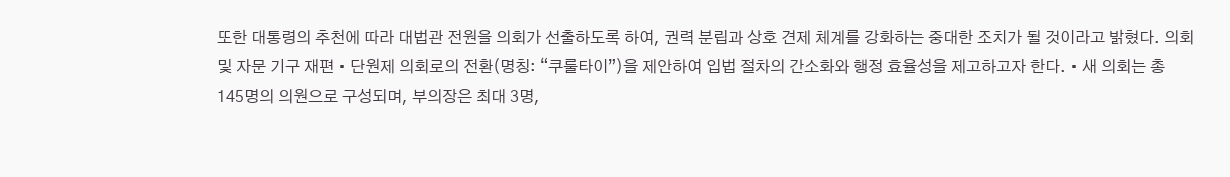또한 대통령의 추천에 따라 대법관 전원을 의회가 선출하도록 하여, 권력 분립과 상호 견제 체계를 강화하는 중대한 조치가 될 것이라고 밝혔다. 의회 및 자문 기구 재편 • 단원제 의회로의 전환(명칭: “쿠룰타이”)을 제안하여 입법 절차의 간소화와 행정 효율성을 제고하고자 한다. • 새 의회는 총 145명의 의원으로 구성되며, 부의장은 최대 3명,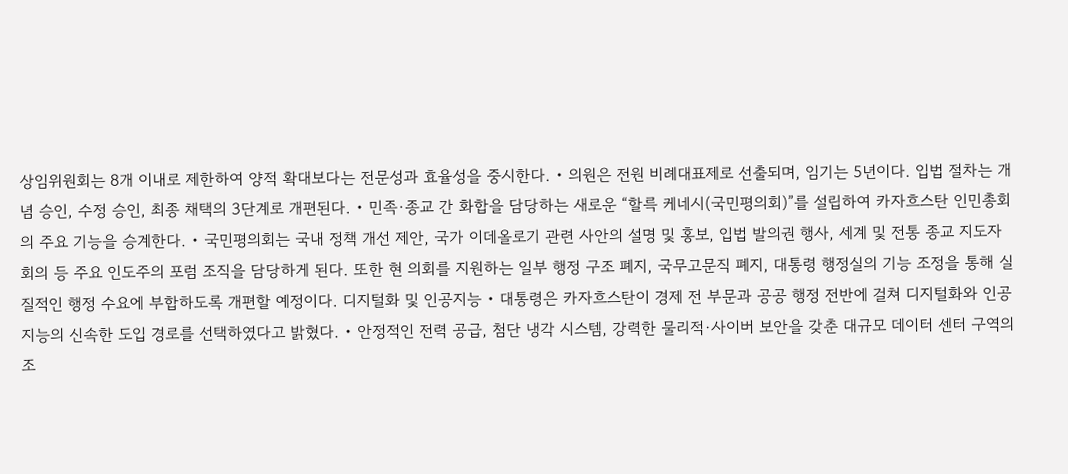상임위원회는 8개 이내로 제한하여 양적 확대보다는 전문성과 효율성을 중시한다. • 의원은 전원 비례대표제로 선출되며, 임기는 5년이다. 입법 절차는 개념 승인, 수정 승인, 최종 채택의 3단계로 개편된다. • 민족·종교 간 화합을 담당하는 새로운 “할륵 케네시(국민평의회)”를 설립하여 카자흐스탄 인민총회의 주요 기능을 승계한다. • 국민평의회는 국내 정책 개선 제안, 국가 이데올로기 관련 사안의 설명 및 홍보, 입법 발의권 행사, 세계 및 전통 종교 지도자 회의 등 주요 인도주의 포럼 조직을 담당하게 된다. 또한 현 의회를 지원하는 일부 행정 구조 폐지, 국무고문직 폐지, 대통령 행정실의 기능 조정을 통해 실질적인 행정 수요에 부합하도록 개편할 예정이다. 디지털화 및 인공지능 • 대통령은 카자흐스탄이 경제 전 부문과 공공 행정 전반에 걸쳐 디지털화와 인공지능의 신속한 도입 경로를 선택하였다고 밝혔다. • 안정적인 전력 공급, 첨단 냉각 시스템, 강력한 물리적·사이버 보안을 갖춘 대규모 데이터 센터 구역의 조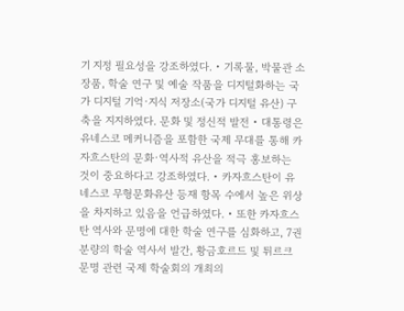기 지정 필요성을 강조하였다. • 기록물, 박물관 소장품, 학술 연구 및 예술 작품을 디지털화하는 국가 디지털 기억·지식 저장소(국가 디지털 유산) 구축을 지지하였다. 문화 및 정신적 발전 • 대통령은 유네스코 메커니즘을 포함한 국제 무대를 통해 카자흐스탄의 문화·역사적 유산을 적극 홍보하는 것이 중요하다고 강조하였다. • 카자흐스탄이 유네스코 무형문화유산 등재 항목 수에서 높은 위상을 차지하고 있음을 언급하였다. • 또한 카자흐스탄 역사와 문명에 대한 학술 연구를 심화하고, 7권 분량의 학술 역사서 발간, 황금호르드 및 튀르크 문명 관련 국제 학술회의 개최의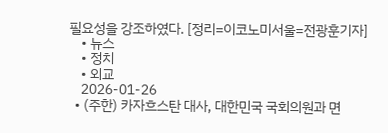필요성을 강조하였다. [정리=이코노미서울=전광훈기자]
    • 뉴스
    • 정치
    • 외교
    2026-01-26
  • (주한) 카자흐스탄 대사, 대한민국 국회의원과 면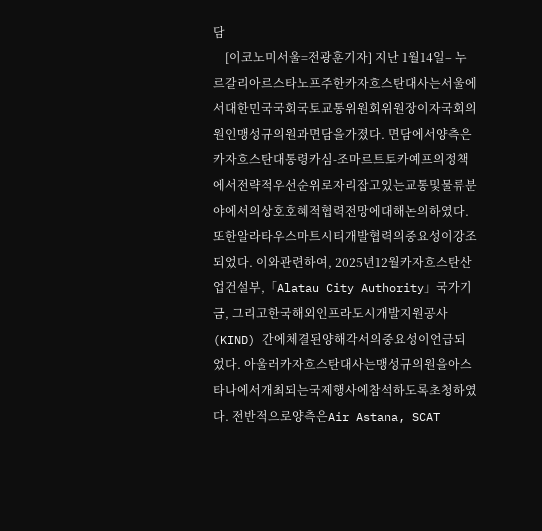담
    [이코노미서울=전광훈기자] 지난 1월14일– 누르갈리아르스타노프주한카자흐스탄대사는서울에서대한민국국회국토교통위원회위원장이자국회의원인맹성규의원과면담을가졌다. 면담에서양측은카자흐스탄대통령카심-조마르트토카예프의정책에서전략적우선순위로자리잡고있는교통및물류분야에서의상호호혜적협력전망에대해논의하였다. 또한알라타우스마트시티개발협력의중요성이강조되었다. 이와관련하여, 2025년12월카자흐스탄산업건설부,「Alatau City Authority」국가기금, 그리고한국해외인프라도시개발지원공사(KIND) 간에체결된양해각서의중요성이언급되었다. 아울러카자흐스탄대사는맹성규의원을아스타나에서개최되는국제행사에참석하도록초청하였다. 전반적으로양측은Air Astana, SCAT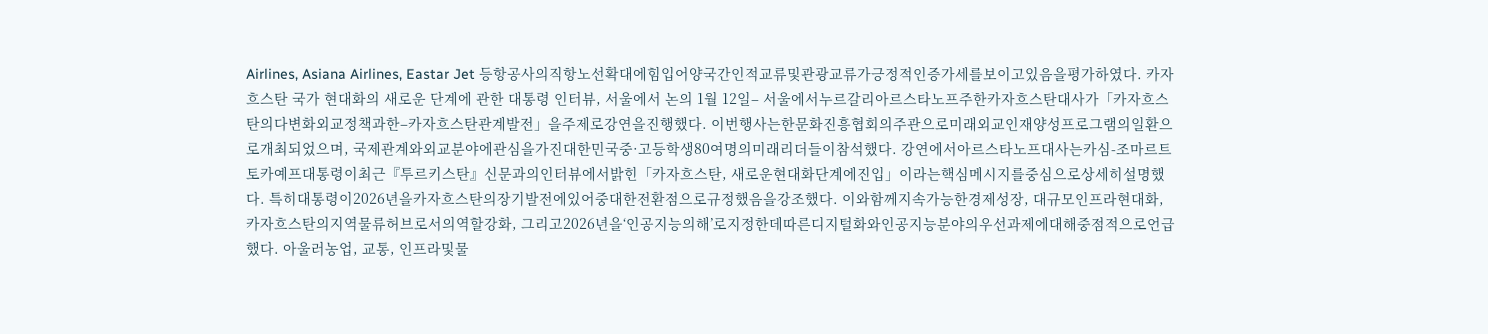Airlines, Asiana Airlines, Eastar Jet 등항공사의직항노선확대에힘입어양국간인적교류및관광교류가긍정적인증가세를보이고있음을평가하였다. 카자흐스탄 국가 현대화의 새로운 단계에 관한 대통령 인터뷰, 서울에서 논의 1월 12일– 서울에서누르갈리아르스타노프주한카자흐스탄대사가「카자흐스탄의다변화외교정책과한–카자흐스탄관계발전」을주제로강연을진행했다. 이번행사는한문화진흥협회의주관으로미래외교인재양성프로그램의일환으로개최되었으며, 국제관계와외교분야에관심을가진대한민국중·고등학생80여명의미래리더들이참석했다. 강연에서아르스타노프대사는카심-조마르트토카예프대통령이최근『투르키스탄』신문과의인터뷰에서밝힌「카자흐스탄, 새로운현대화단계에진입」이라는핵심메시지를중심으로상세히설명했다. 특히대통령이2026년을카자흐스탄의장기발전에있어중대한전환점으로규정했음을강조했다. 이와함께지속가능한경제성장, 대규모인프라현대화, 카자흐스탄의지역물류허브로서의역할강화, 그리고2026년을‘인공지능의해’로지정한데따른디지털화와인공지능분야의우선과제에대해중점적으로언급했다. 아울러농업, 교통, 인프라및물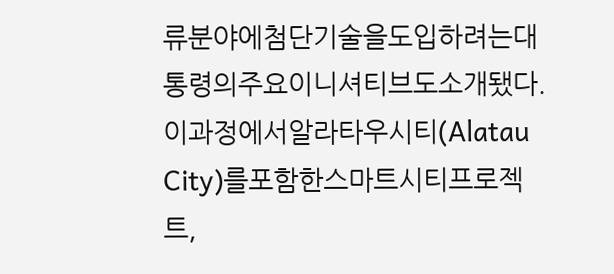류분야에첨단기술을도입하려는대통령의주요이니셔티브도소개됐다. 이과정에서알라타우시티(Alatau City)를포함한스마트시티프로젝트,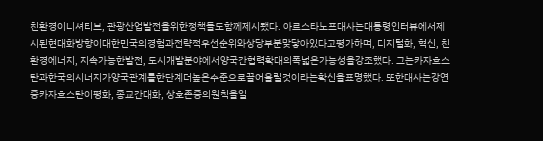친환경이니셔티브, 관광산업발전을위한정책들도함께제시됐다. 아르스타노프대사는대통령인터뷰에서제시된현대화방향이대한민국의경험과전략적우선순위와상당부분맞닿아있다고평가하며, 디지털화, 혁신, 친환경에너지, 지속가능한발전, 도시개발분야에서양국간협력확대의폭넓은가능성을강조했다. 그는카자흐스탄과한국의시너지가양국관계를한단계더높은수준으로끌어올릴것이라는확신을표명했다. 또한대사는강연중카자흐스탄이평화, 종교간대화, 상호존중의원칙을일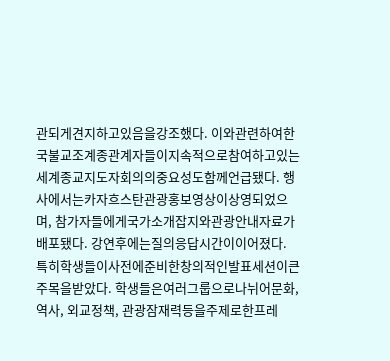관되게견지하고있음을강조했다. 이와관련하여한국불교조계종관계자들이지속적으로참여하고있는세계종교지도자회의의중요성도함께언급됐다. 행사에서는카자흐스탄관광홍보영상이상영되었으며, 참가자들에게국가소개잡지와관광안내자료가배포됐다. 강연후에는질의응답시간이이어졌다. 특히학생들이사전에준비한창의적인발표세션이큰주목을받았다. 학생들은여러그룹으로나뉘어문화, 역사, 외교정책, 관광잠재력등을주제로한프레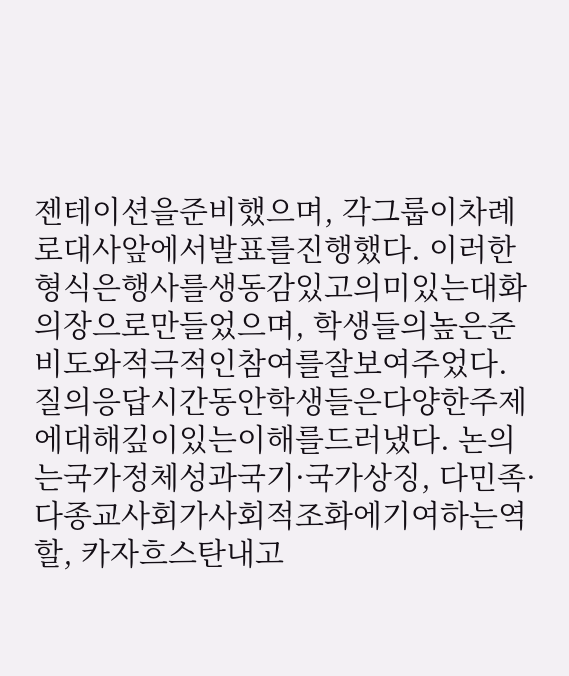젠테이션을준비했으며, 각그룹이차례로대사앞에서발표를진행했다. 이러한형식은행사를생동감있고의미있는대화의장으로만들었으며, 학생들의높은준비도와적극적인참여를잘보여주었다. 질의응답시간동안학생들은다양한주제에대해깊이있는이해를드러냈다. 논의는국가정체성과국기·국가상징, 다민족·다종교사회가사회적조화에기여하는역할, 카자흐스탄내고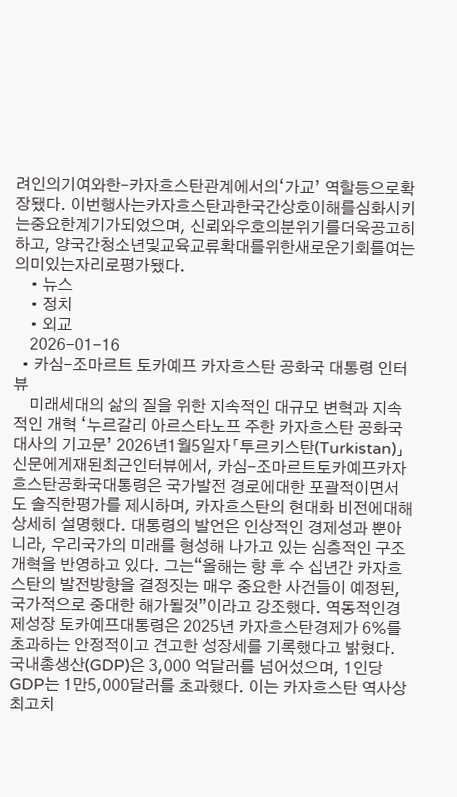려인의기여와한–카자흐스탄관계에서의‘가교’ 역할등으로확장됐다. 이번행사는카자흐스탄과한국간상호이해를심화시키는중요한계기가되었으며, 신뢰와우호의분위기를더욱공고히하고, 양국간청소년및교육교류확대를위한새로운기회를여는의미있는자리로평가됐다.
    • 뉴스
    • 정치
    • 외교
    2026-01-16
  • 카심-조마르트 토카예프 카자흐스탄 공화국 대통령 인터뷰
    미래세대의 삶의 질을 위한 지속적인 대규모 변혁과 지속적인 개혁 ‘누르갈리 아르스타노프 주한 카자흐스탄 공화국 대사의 기고문’ 2026년1월5일자「투르키스탄(Turkistan)」신문에게재된최근인터뷰에서, 카심-조마르트토카예프카자흐스탄공화국대통령은 국가발전 경로에대한 포괄적이면서도 솔직한평가를 제시하며, 카자흐스탄의 현대화 비전에대해 상세히 설명했다. 대통령의 발언은 인상적인 경제성과 뿐아니라, 우리국가의 미래를 형성해 나가고 있는 심층적인 구조개혁을 반영하고 있다. 그는“올해는 향 후 수 십년간 카자흐스탄의 발전방향을 결정짓는 매우 중요한 사건들이 예정된, 국가적으로 중대한 해가될것”이라고 강조했다. 역동적인경제성장 토카예프대통령은 2025년 카자흐스탄경제가 6%를 초과하는 안정적이고 견고한 성장세를 기록했다고 밝혔다. 국내총생산(GDP)은 3,000 억달러를 넘어섰으며, 1인당GDP는 1만5,000달러를 초과했다. 이는 카자흐스탄 역사상 최고치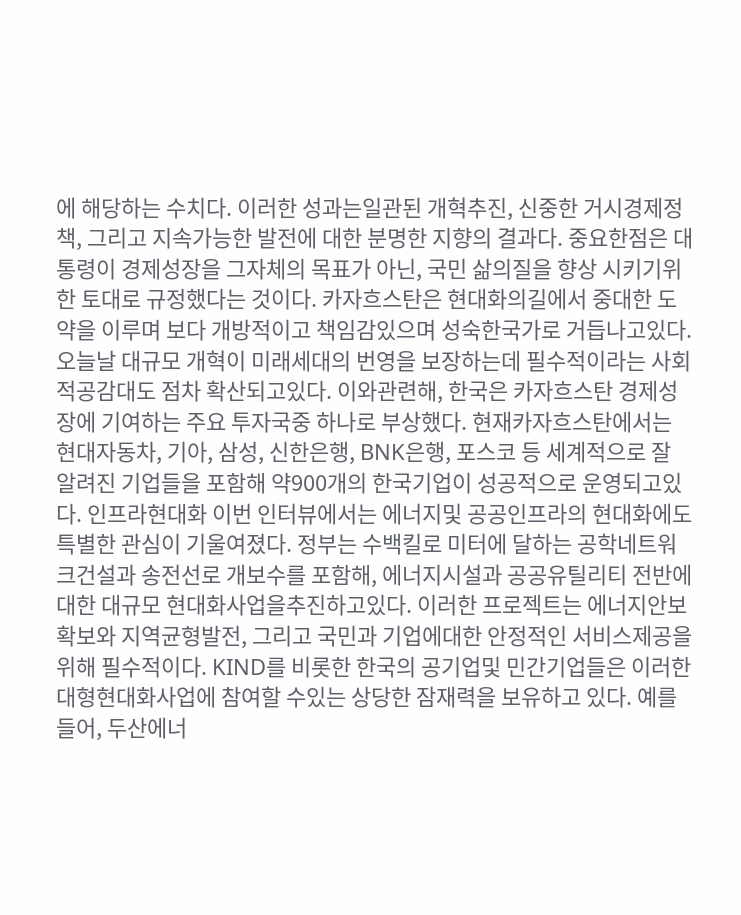에 해당하는 수치다. 이러한 성과는일관된 개혁추진, 신중한 거시경제정책, 그리고 지속가능한 발전에 대한 분명한 지향의 결과다. 중요한점은 대통령이 경제성장을 그자체의 목표가 아닌, 국민 삶의질을 향상 시키기위한 토대로 규정했다는 것이다. 카자흐스탄은 현대화의길에서 중대한 도약을 이루며 보다 개방적이고 책임감있으며 성숙한국가로 거듭나고있다. 오늘날 대규모 개혁이 미래세대의 번영을 보장하는데 필수적이라는 사회적공감대도 점차 확산되고있다. 이와관련해, 한국은 카자흐스탄 경제성장에 기여하는 주요 투자국중 하나로 부상했다. 현재카자흐스탄에서는 현대자동차, 기아, 삼성, 신한은행, BNK은행, 포스코 등 세계적으로 잘 알려진 기업들을 포함해 약900개의 한국기업이 성공적으로 운영되고있다. 인프라현대화 이번 인터뷰에서는 에너지및 공공인프라의 현대화에도 특별한 관심이 기울여졌다. 정부는 수백킬로 미터에 달하는 공학네트워크건설과 송전선로 개보수를 포함해, 에너지시설과 공공유틸리티 전반에대한 대규모 현대화사업을추진하고있다. 이러한 프로젝트는 에너지안보확보와 지역균형발전, 그리고 국민과 기업에대한 안정적인 서비스제공을 위해 필수적이다. KIND를 비롯한 한국의 공기업및 민간기업들은 이러한 대형현대화사업에 참여할 수있는 상당한 잠재력을 보유하고 있다. 예를들어, 두산에너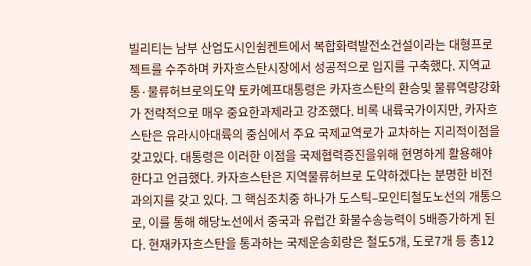빌리티는 남부 산업도시인쉼켄트에서 복합화력발전소건설이라는 대형프로젝트를 수주하며 카자흐스탄시장에서 성공적으로 입지를 구축했다. 지역교통·물류허브로의도약 토카예프대통령은 카자흐스탄의 환승및 물류역량강화가 전략적으로 매우 중요한과제라고 강조했다. 비록 내륙국가이지만, 카자흐스탄은 유라시아대륙의 중심에서 주요 국제교역로가 교차하는 지리적이점을 갖고있다. 대통령은 이러한 이점을 국제협력증진을위해 현명하게 활용해야 한다고 언급했다. 카자흐스탄은 지역물류허브로 도약하겠다는 분명한 비전과의지를 갖고 있다. 그 핵심조치중 하나가 도스틱–모인티철도노선의 개통으로, 이를 통해 해당노선에서 중국과 유럽간 화물수송능력이 5배증가하게 된다. 현재카자흐스탄을 통과하는 국제운송회랑은 철도5개, 도로7개 등 총12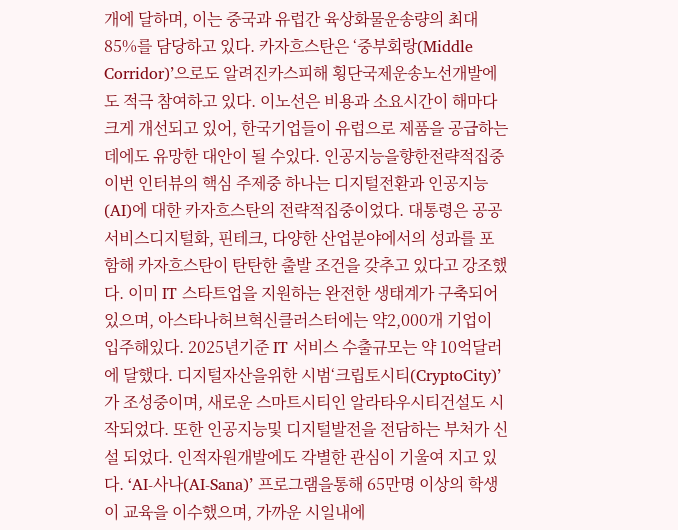개에 달하며, 이는 중국과 유럽간 육상화물운송량의 최대85%를 담당하고 있다. 카자흐스탄은 ‘중부회랑(Middle Corridor)’으로도 알려진카스피해 횡단국제운송노선개발에도 적극 참여하고 있다. 이노선은 비용과 소요시간이 해마다 크게 개선되고 있어, 한국기업들이 유럽으로 제품을 공급하는데에도 유망한 대안이 될 수있다. 인공지능을향한전략적집중 이번 인터뷰의 핵심 주제중 하나는 디지털전환과 인공지능(AI)에 대한 카자흐스탄의 전략적집중이었다. 대통령은 공공서비스디지털화, 핀테크, 다양한 산업분야에서의 성과를 포함해 카자흐스탄이 탄탄한 출발 조건을 갖추고 있다고 강조했다. 이미 IT 스타트업을 지원하는 완전한 생태계가 구축되어 있으며, 아스타나허브혁신클러스터에는 약2,000개 기업이 입주해있다. 2025년기준 IT 서비스 수출규모는 약 10억달러에 달했다. 디지털자산을위한 시범‘크립토시티(CryptoCity)’가 조성중이며, 새로운 스마트시티인 알라타우시티건설도 시작되었다. 또한 인공지능및 디지털발전을 전담하는 부처가 신설 되었다. 인적자원개발에도 각별한 관심이 기울여 지고 있다. ‘AI-사나(AI-Sana)’ 프로그램을통해 65만명 이상의 학생이 교육을 이수했으며, 가까운 시일내에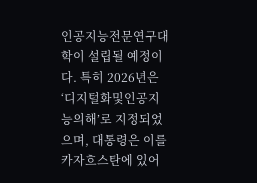인공지능전문연구대학이 설립될 예정이다. 특히 2026년은 ‘디지털화및인공지능의해’로 지정되었으며, 대통령은 이를 카자흐스탄에 있어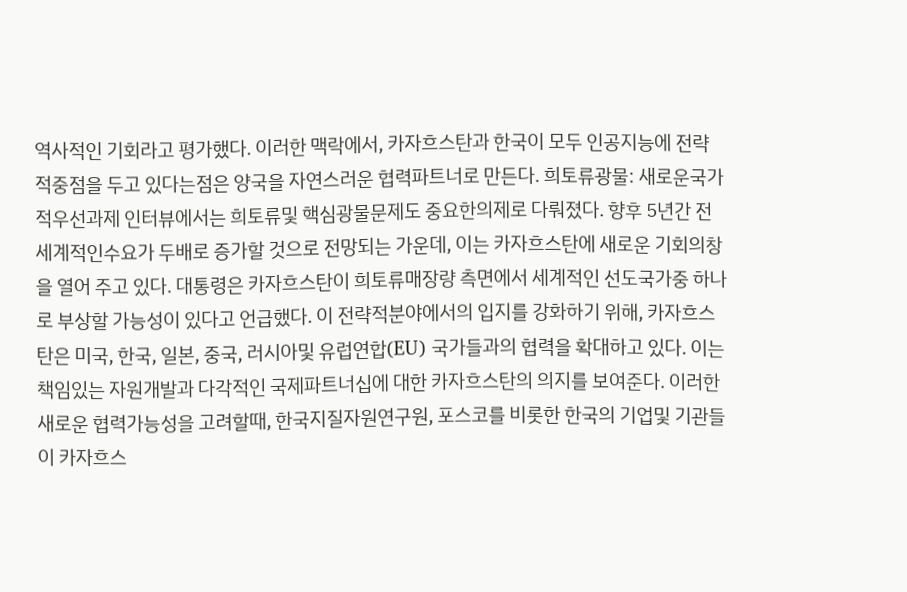역사적인 기회라고 평가했다. 이러한 맥락에서, 카자흐스탄과 한국이 모두 인공지능에 전략적중점을 두고 있다는점은 양국을 자연스러운 협력파트너로 만든다. 희토류광물: 새로운국가적우선과제 인터뷰에서는 희토류및 핵심광물문제도 중요한의제로 다뤄졌다. 향후 5년간 전 세계적인수요가 두배로 증가할 것으로 전망되는 가운데, 이는 카자흐스탄에 새로운 기회의창을 열어 주고 있다. 대통령은 카자흐스탄이 희토류매장량 측면에서 세계적인 선도국가중 하나로 부상할 가능성이 있다고 언급했다. 이 전략적분야에서의 입지를 강화하기 위해, 카자흐스탄은 미국, 한국, 일본, 중국, 러시아및 유럽연합(EU) 국가들과의 협력을 확대하고 있다. 이는 책임있는 자원개발과 다각적인 국제파트너십에 대한 카자흐스탄의 의지를 보여준다. 이러한 새로운 협력가능성을 고려할때, 한국지질자원연구원, 포스코를 비롯한 한국의 기업및 기관들이 카자흐스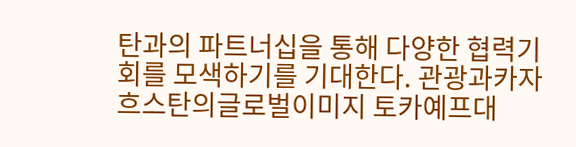탄과의 파트너십을 통해 다양한 협력기회를 모색하기를 기대한다. 관광과카자흐스탄의글로벌이미지 토카예프대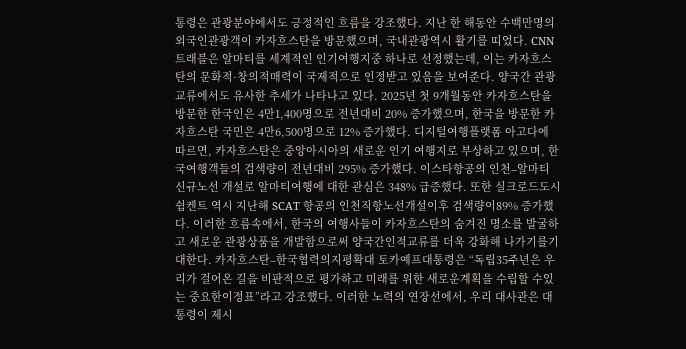통령은 관광분야에서도 긍정적인 흐름을 강조했다. 지난 한 해동안 수백만명의 외국인관광객이 카자흐스탄을 방문했으며, 국내관광역시 활기를 띠었다. CNN 트래블은 알마티를 세계적인 인기여행지중 하나로 선정했는데, 이는 카자흐스탄의 문화적·창의적매력이 국제적으로 인정받고 있음을 보여준다. 양국간 관광교류에서도 유사한 추세가 나타나고 있다. 2025년 첫 9개월동안 카자흐스탄을 방문한 한국인은 4만1,400명으로 전년대비 20% 증가했으며, 한국을 방문한 카자흐스탄 국민은 4만6,500명으로 12% 증가했다. 디지털여행플랫폼 아고다에 따르면, 카자흐스탄은 중앙아시아의 새로운 인기 여행지로 부상하고 있으며, 한국여행객들의 검색량이 전년대비 295% 증가했다. 이스타항공의 인천–알마티 신규노선 개설로 알마티여행에 대한 관심은 348% 급증했다. 또한 실크로드도시 쉼켄트 역시 지난해 SCAT 항공의 인천직항노선개설이후 검색량이89% 증가했다. 이러한 흐름속에서, 한국의 여행사들이 카자흐스탄의 숨겨진 명소를 발굴하고 새로운 관광상품을 개발함으로써 양국간인적교류를 더욱 강화해 나가기를기대한다. 카자흐스탄–한국협력의지평확대 토카예프대통령은 “독립35주년은 우리가 걸어온 길을 비판적으로 평가하고 미래를 위한 새로운계획을 수립할 수있는 중요한이정표”라고 강조했다. 이러한 노력의 연장선에서, 우리 대사관은 대통령이 제시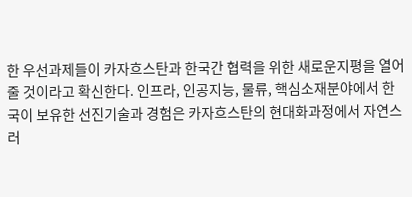한 우선과제들이 카자흐스탄과 한국간 협력을 위한 새로운지평을 열어줄 것이라고 확신한다. 인프라, 인공지능, 물류, 핵심소재분야에서 한국이 보유한 선진기술과 경험은 카자흐스탄의 현대화과정에서 자연스러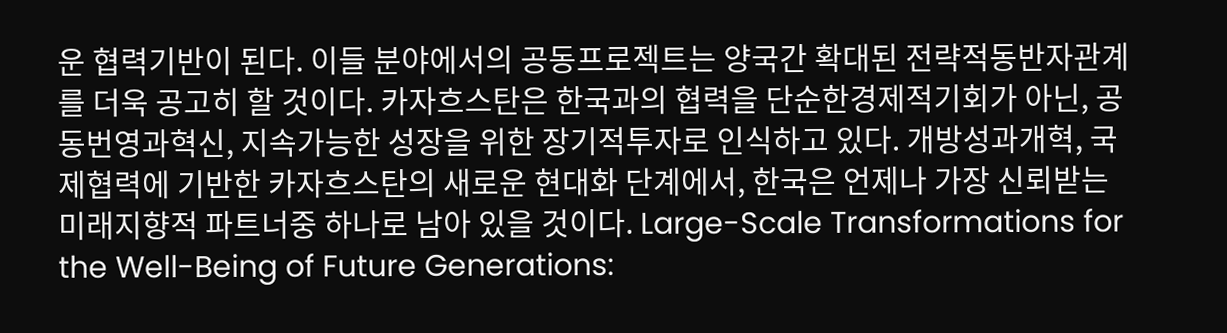운 협력기반이 된다. 이들 분야에서의 공동프로젝트는 양국간 확대된 전략적동반자관계를 더욱 공고히 할 것이다. 카자흐스탄은 한국과의 협력을 단순한경제적기회가 아닌, 공동번영과혁신, 지속가능한 성장을 위한 장기적투자로 인식하고 있다. 개방성과개혁, 국제협력에 기반한 카자흐스탄의 새로운 현대화 단계에서, 한국은 언제나 가장 신뢰받는 미래지향적 파트너중 하나로 남아 있을 것이다. Large-Scale Transformations for the Well-Being of Future Generations: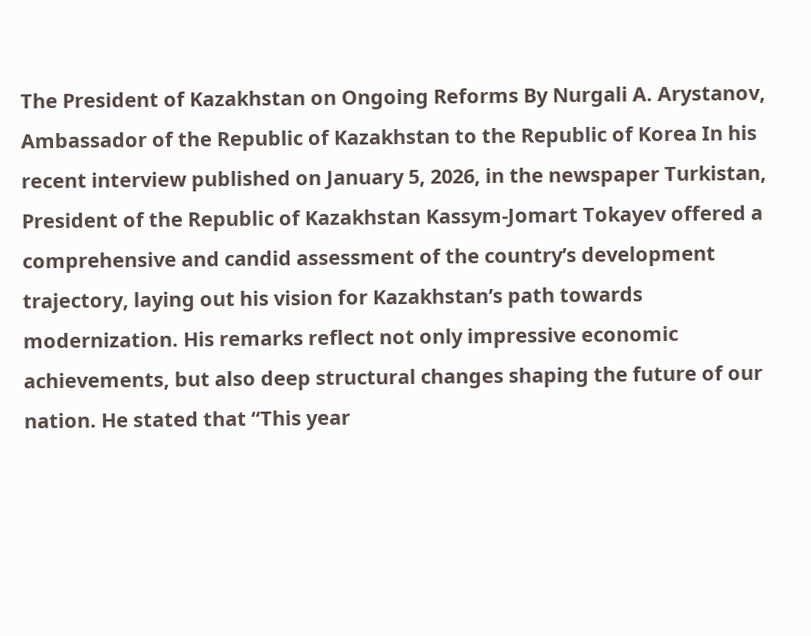The President of Kazakhstan on Ongoing Reforms By Nurgali A. Arystanov, Ambassador of the Republic of Kazakhstan to the Republic of Korea In his recent interview published on January 5, 2026, in the newspaper Turkistan, President of the Republic of Kazakhstan Kassym-Jomart Tokayev offered a comprehensive and candid assessment of the country’s development trajectory, laying out his vision for Kazakhstan’s path towards modernization. His remarks reflect not only impressive economic achievements, but also deep structural changes shaping the future of our nation. He stated that “This year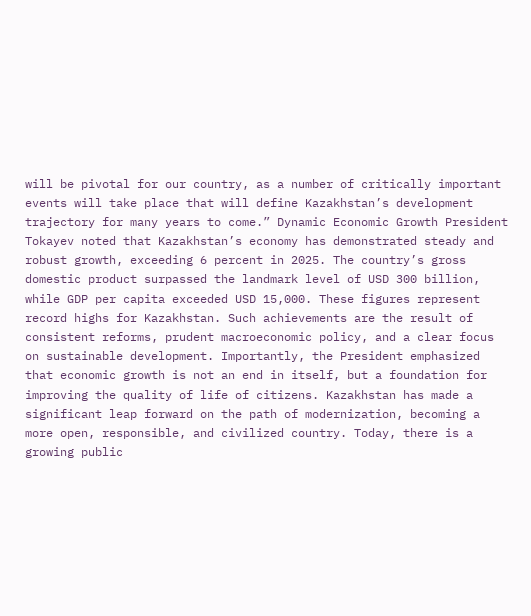will be pivotal for our country, as a number of critically important events will take place that will define Kazakhstan’s development trajectory for many years to come.” Dynamic Economic Growth President Tokayev noted that Kazakhstan’s economy has demonstrated steady and robust growth, exceeding 6 percent in 2025. The country’s gross domestic product surpassed the landmark level of USD 300 billion, while GDP per capita exceeded USD 15,000. These figures represent record highs for Kazakhstan. Such achievements are the result of consistent reforms, prudent macroeconomic policy, and a clear focus on sustainable development. Importantly, the President emphasized that economic growth is not an end in itself, but a foundation for improving the quality of life of citizens. Kazakhstan has made a significant leap forward on the path of modernization, becoming a more open, responsible, and civilized country. Today, there is a growing public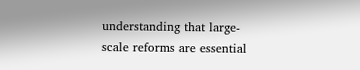understanding that large-scale reforms are essential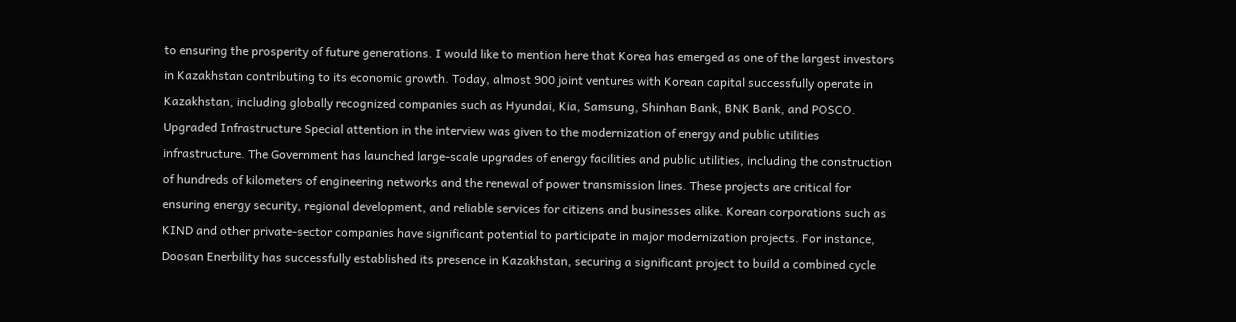to ensuring the prosperity of future generations. I would like to mention here that Korea has emerged as one of the largest investors in Kazakhstan contributing to its economic growth. Today, almost 900 joint ventures with Korean capital successfully operate in Kazakhstan, including globally recognized companies such as Hyundai, Kia, Samsung, Shinhan Bank, BNK Bank, and POSCO. Upgraded Infrastructure Special attention in the interview was given to the modernization of energy and public utilities infrastructure. The Government has launched large-scale upgrades of energy facilities and public utilities, including the construction of hundreds of kilometers of engineering networks and the renewal of power transmission lines. These projects are critical for ensuring energy security, regional development, and reliable services for citizens and businesses alike. Korean corporations such as KIND and other private-sector companies have significant potential to participate in major modernization projects. For instance, Doosan Enerbility has successfully established its presence in Kazakhstan, securing a significant project to build a combined cycle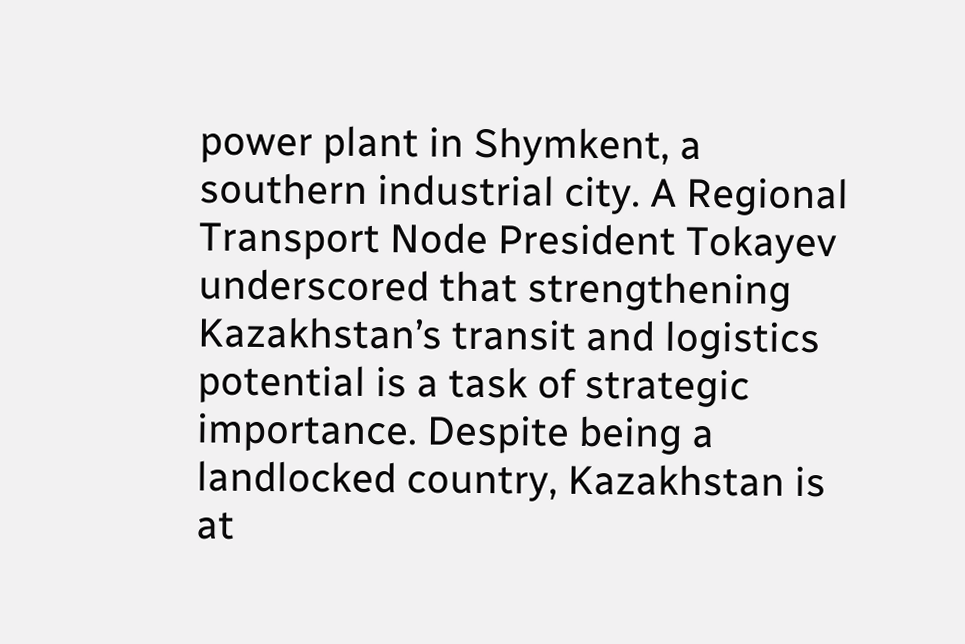power plant in Shymkent, a southern industrial city. A Regional Transport Node President Tokayev underscored that strengthening Kazakhstan’s transit and logistics potential is a task of strategic importance. Despite being a landlocked country, Kazakhstan is at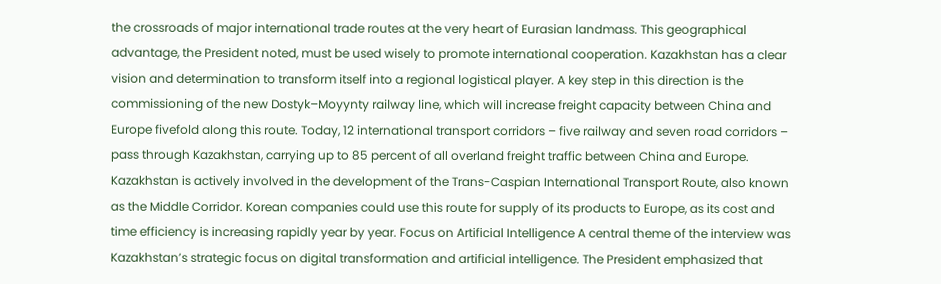the crossroads of major international trade routes at the very heart of Eurasian landmass. This geographical advantage, the President noted, must be used wisely to promote international cooperation. Kazakhstan has a clear vision and determination to transform itself into a regional logistical player. A key step in this direction is the commissioning of the new Dostyk–Moyynty railway line, which will increase freight capacity between China and Europe fivefold along this route. Today, 12 international transport corridors – five railway and seven road corridors – pass through Kazakhstan, carrying up to 85 percent of all overland freight traffic between China and Europe. Kazakhstan is actively involved in the development of the Trans-Caspian International Transport Route, also known as the Middle Corridor. Korean companies could use this route for supply of its products to Europe, as its cost and time efficiency is increasing rapidly year by year. Focus on Artificial Intelligence A central theme of the interview was Kazakhstan’s strategic focus on digital transformation and artificial intelligence. The President emphasized that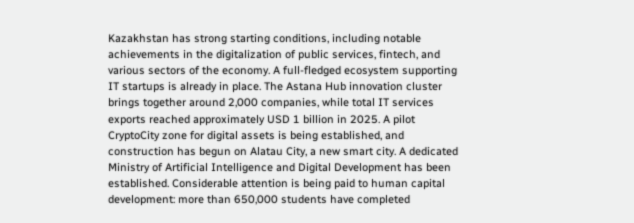Kazakhstan has strong starting conditions, including notable achievements in the digitalization of public services, fintech, and various sectors of the economy. A full-fledged ecosystem supporting IT startups is already in place. The Astana Hub innovation cluster brings together around 2,000 companies, while total IT services exports reached approximately USD 1 billion in 2025. A pilot CryptoCity zone for digital assets is being established, and construction has begun on Alatau City, a new smart city. A dedicated Ministry of Artificial Intelligence and Digital Development has been established. Considerable attention is being paid to human capital development: more than 650,000 students have completed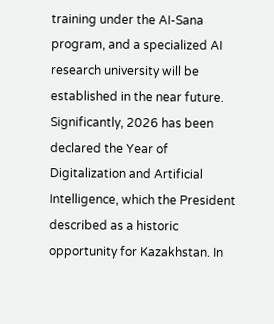training under the AI-Sana program, and a specialized AI research university will be established in the near future. Significantly, 2026 has been declared the Year of Digitalization and Artificial Intelligence, which the President described as a historic opportunity for Kazakhstan. In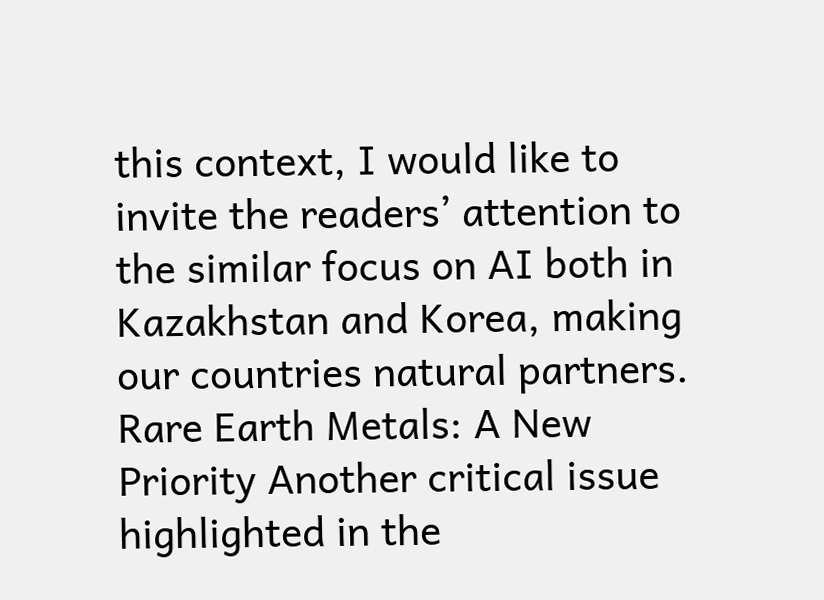this context, I would like to invite the readers’ attention to the similar focus on AI both in Kazakhstan and Korea, making our countries natural partners. Rare Earth Metals: A New Priority Another critical issue highlighted in the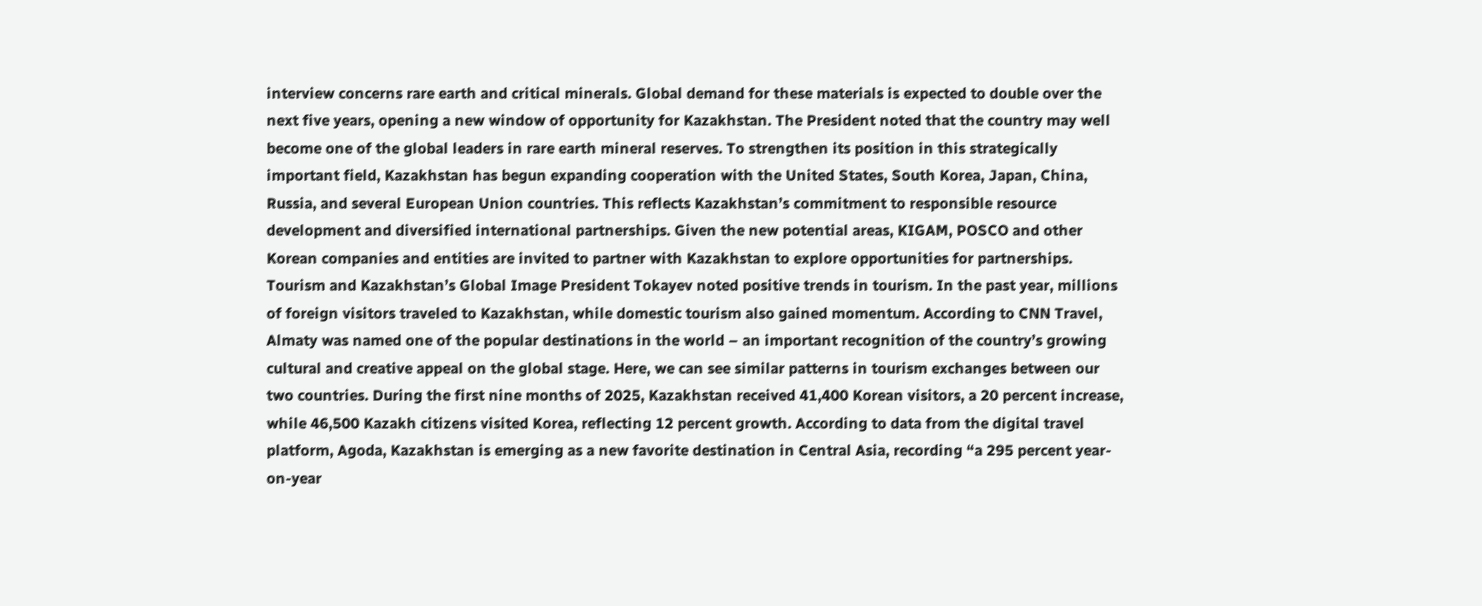interview concerns rare earth and critical minerals. Global demand for these materials is expected to double over the next five years, opening a new window of opportunity for Kazakhstan. The President noted that the country may well become one of the global leaders in rare earth mineral reserves. To strengthen its position in this strategically important field, Kazakhstan has begun expanding cooperation with the United States, South Korea, Japan, China, Russia, and several European Union countries. This reflects Kazakhstan’s commitment to responsible resource development and diversified international partnerships. Given the new potential areas, KIGAM, POSCO and other Korean companies and entities are invited to partner with Kazakhstan to explore opportunities for partnerships. Tourism and Kazakhstan’s Global Image President Tokayev noted positive trends in tourism. In the past year, millions of foreign visitors traveled to Kazakhstan, while domestic tourism also gained momentum. According to CNN Travel, Almaty was named one of the popular destinations in the world – an important recognition of the country’s growing cultural and creative appeal on the global stage. Here, we can see similar patterns in tourism exchanges between our two countries. During the first nine months of 2025, Kazakhstan received 41,400 Korean visitors, a 20 percent increase, while 46,500 Kazakh citizens visited Korea, reflecting 12 percent growth. According to data from the digital travel platform, Agoda, Kazakhstan is emerging as a new favorite destination in Central Asia, recording “a 295 percent year-on-year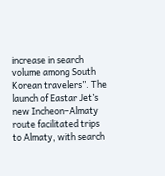increase in search volume among South Korean travelers”. The launch of Eastar Jet’s new Incheon–Almaty route facilitated trips to Almaty, with search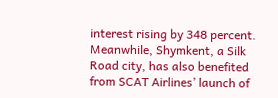interest rising by 348 percent. Meanwhile, Shymkent, a Silk Road city, has also benefited from SCAT Airlines’ launch of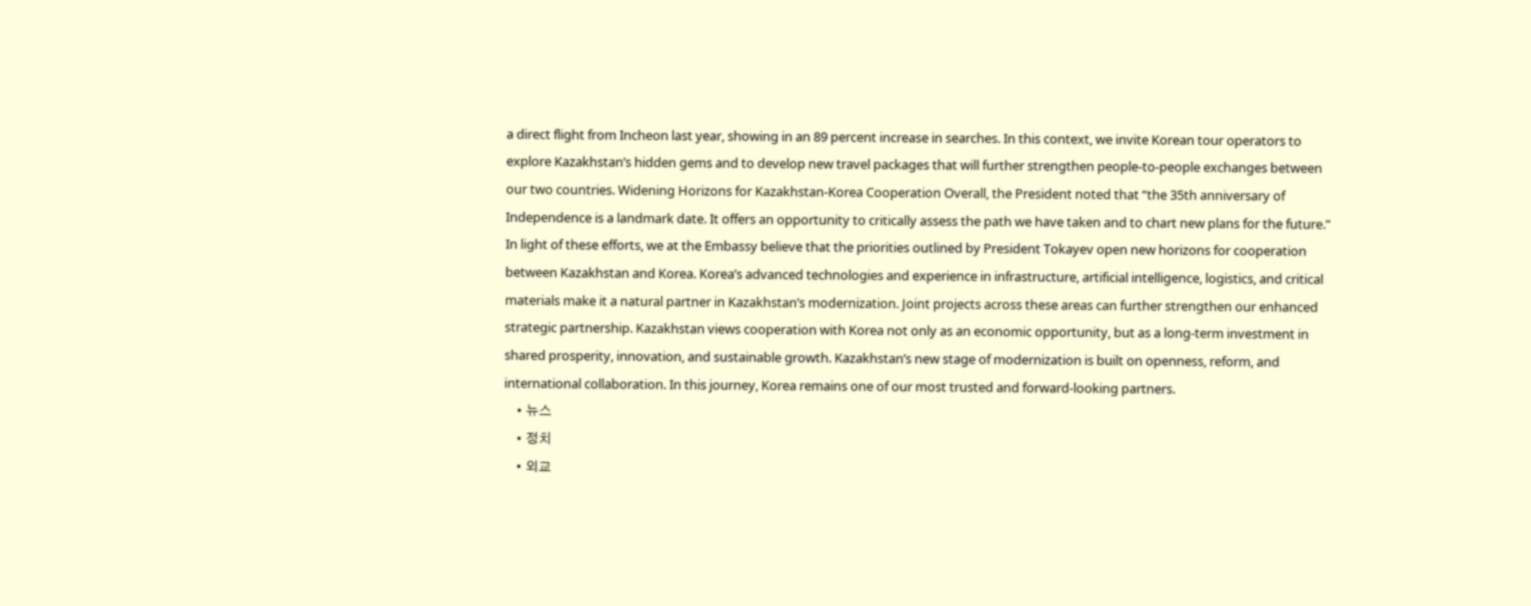a direct flight from Incheon last year, showing in an 89 percent increase in searches. In this context, we invite Korean tour operators to explore Kazakhstan’s hidden gems and to develop new travel packages that will further strengthen people-to-people exchanges between our two countries. Widening Horizons for Kazakhstan-Korea Cooperation Overall, the President noted that “the 35th anniversary of Independence is a landmark date. It offers an opportunity to critically assess the path we have taken and to chart new plans for the future.” In light of these efforts, we at the Embassy believe that the priorities outlined by President Tokayev open new horizons for cooperation between Kazakhstan and Korea. Korea’s advanced technologies and experience in infrastructure, artificial intelligence, logistics, and critical materials make it a natural partner in Kazakhstan’s modernization. Joint projects across these areas can further strengthen our enhanced strategic partnership. Kazakhstan views cooperation with Korea not only as an economic opportunity, but as a long-term investment in shared prosperity, innovation, and sustainable growth. Kazakhstan’s new stage of modernization is built on openness, reform, and international collaboration. In this journey, Korea remains one of our most trusted and forward-looking partners.
    • 뉴스
    • 정치
    • 외교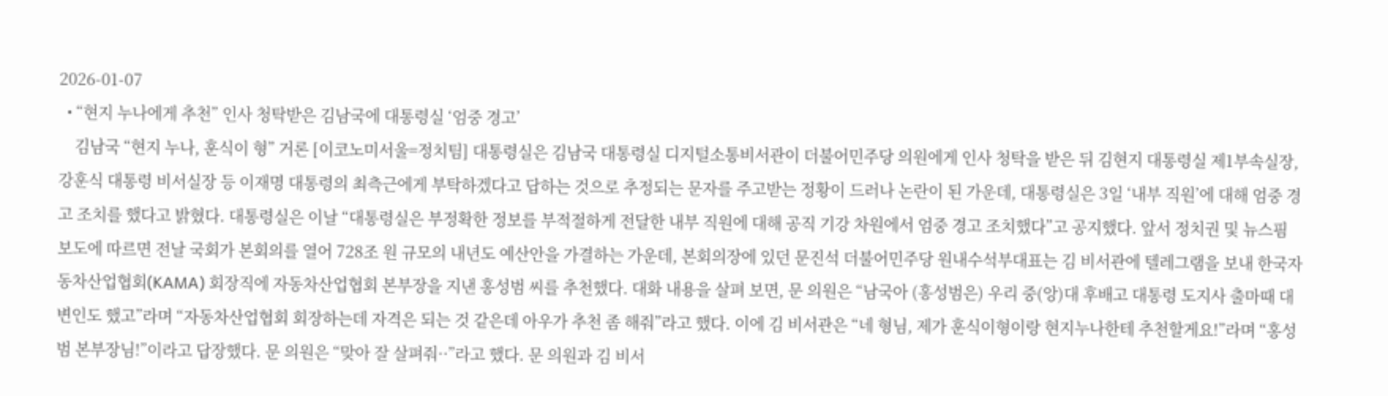2026-01-07
  • “현지 누나에게 추천” 인사 청탁받은 김남국에 대통령실 ‘엄중 경고’
    김남국 “현지 누나, 훈식이 형” 거론 [이코노미서울=정치팀] 대통령실은 김남국 대통령실 디지털소통비서관이 더불어민주당 의원에게 인사 청탁을 받은 뒤 김현지 대통령실 제1부속실장, 강훈식 대통령 비서실장 등 이재명 대통령의 최측근에게 부탁하겠다고 답하는 것으로 추정되는 문자를 주고받는 정황이 드러나 논란이 된 가운데, 대통령실은 3일 ‘내부 직원’에 대해 엄중 경고 조치를 했다고 밝혔다. 대통령실은 이날 “대통령실은 부정확한 정보를 부적절하게 전달한 내부 직원에 대해 공직 기강 차원에서 엄중 경고 조치했다”고 공지했다. 앞서 정치권 및 뉴스핌 보도에 따르면 전날 국회가 본회의를 열어 728조 원 규모의 내년도 예산안을 가결하는 가운데, 본회의장에 있던 문진석 더불어민주당 원내수석부대표는 김 비서관에 텔레그램을 보내 한국자동차산업협회(KAMA) 회장직에 자동차산업협회 본부장을 지낸 홍성범 씨를 추천했다. 대화 내용을 살펴 보면, 문 의원은 “남국아 (홍성범은) 우리 중(앙)대 후배고 대통령 도지사 출마때 대변인도 했고”라며 “자동차산업협회 회장하는데 자격은 되는 것 같은데 아우가 추천 좀 해줘”라고 했다. 이에 김 비서관은 “네 형님, 제가 훈식이형이랑 현지누나한테 추천할게요!”라며 “홍성범 본부장님!”이라고 답장했다. 문 의원은 “맞아 잘 살펴줘··”라고 했다. 문 의원과 김 비서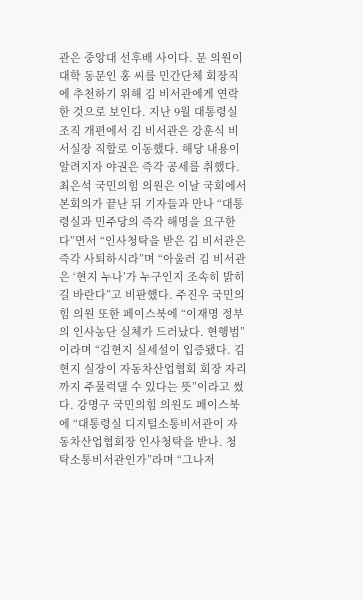관은 중앙대 선후배 사이다. 문 의원이 대학 동문인 홍 씨를 민간단체 회장직에 추천하기 위해 김 비서관에게 연락한 것으로 보인다. 지난 9월 대통령실 조직 개편에서 김 비서관은 강훈식 비서실장 직할로 이동했다. 해당 내용이 알려지자 야권은 즉각 공세를 취했다. 최은석 국민의힘 의원은 이날 국회에서 본회의가 끝난 뒤 기자들과 만나 “대통령실과 민주당의 즉각 해명을 요구한다”면서 “인사청탁을 받은 김 비서관은 즉각 사퇴하시라”며 “아울러 김 비서관은 ‘현지 누나’가 누구인지 조속히 밝히길 바란다”고 비판했다. 주진우 국민의힘 의원 또한 페이스북에 “이재명 정부의 인사농단 실체가 드러났다. 현행범”이라며 “김현지 실세설이 입증됐다. 김현지 실장이 자동차산업협회 회장 자리까지 주물럭댈 수 있다는 뜻”이라고 썼다. 강명구 국민의힘 의원도 페이스북에 “대통령실 디지털소통비서관이 자동차산업협회장 인사청탁을 받나. 청탁소통비서관인가”라며 “그나저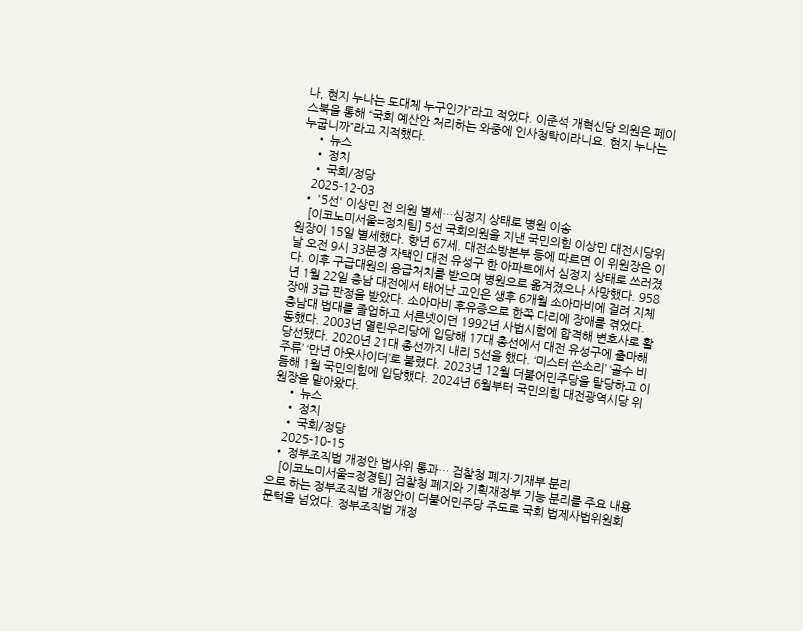나, 현지 누나는 도대체 누구인가”라고 적었다. 이준석 개혁신당 의원은 페이스북을 통해 “국회 예산안 처리하는 와중에 인사청탁이라니요. 현지 누나는 누굽니까”라고 지적했다.
    • 뉴스
    • 정치
    • 국회/정당
    2025-12-03
  • '5선' 이상민 전 의원 별세…심정지 상태로 병원 이송
    [이코노미서울=정치팀] 5선 국회의원을 지낸 국민의힘 이상민 대전시당위원장이 15일 별세했다. 향년 67세. 대전소방본부 등에 따르면 이 위원장은 이날 오전 9시 33분경 자택인 대전 유성구 한 아파트에서 심정지 상태로 쓰러졌다. 이후 구급대원의 응급처치를 받으며 병원으로 옮겨졌으나 사망했다. 958년 1월 22일 충남 대전에서 태어난 고인은 생후 6개월 소아마비에 걸려 지체장애 3급 판정을 받았다. 소아마비 후유증으로 한쪽 다리에 장애를 겪었다. 충남대 법대를 졸업하고 서른넷이던 1992년 사법시험에 합격해 변호사로 활동했다. 2003년 열린우리당에 입당해 17대 총선에서 대전 유성구에 출마해 당선됐다. 2020년 21대 총선까지 내리 5선을 했다. ‘미스터 쓴소리’ ‘골수 비주류’ ‘만년 아웃사이더’로 불렸다. 2023년 12월 더불어민주당을 탈당하고 이듬해 1월 국민의힘에 입당했다. 2024년 6월부터 국민의힘 대전광역시당 위원장을 맡아왔다.
    • 뉴스
    • 정치
    • 국회/정당
    2025-10-15
  • 정부조직법 개정안 법사위 통과… 검찰청 폐지·기재부 분리
    [이코노미서울=정경팀] 검찰청 폐지와 기획재정부 기능 분리를 주요 내용으로 하는 정부조직법 개정안이 더불어민주당 주도로 국회 법제사법위원회 문턱을 넘었다. 정부조직법 개정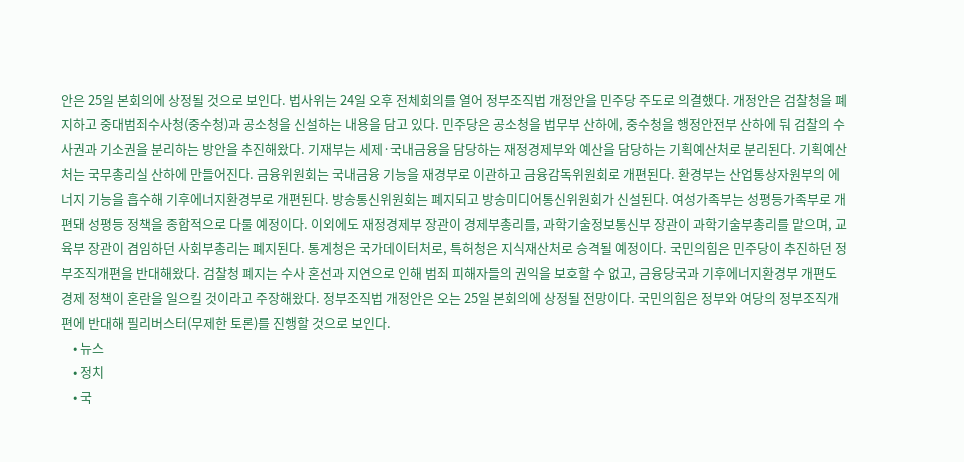안은 25일 본회의에 상정될 것으로 보인다. 법사위는 24일 오후 전체회의를 열어 정부조직법 개정안을 민주당 주도로 의결했다. 개정안은 검찰청을 폐지하고 중대범죄수사청(중수청)과 공소청을 신설하는 내용을 담고 있다. 민주당은 공소청을 법무부 산하에, 중수청을 행정안전부 산하에 둬 검찰의 수사권과 기소권을 분리하는 방안을 추진해왔다. 기재부는 세제·국내금융을 담당하는 재정경제부와 예산을 담당하는 기획예산처로 분리된다. 기획예산처는 국무총리실 산하에 만들어진다. 금융위원회는 국내금융 기능을 재경부로 이관하고 금융감독위원회로 개편된다. 환경부는 산업통상자원부의 에너지 기능을 흡수해 기후에너지환경부로 개편된다. 방송통신위원회는 폐지되고 방송미디어통신위원회가 신설된다. 여성가족부는 성평등가족부로 개편돼 성평등 정책을 종합적으로 다룰 예정이다. 이외에도 재정경제부 장관이 경제부총리를, 과학기술정보통신부 장관이 과학기술부총리를 맡으며, 교육부 장관이 겸임하던 사회부총리는 폐지된다. 통계청은 국가데이터처로, 특허청은 지식재산처로 승격될 예정이다. 국민의힘은 민주당이 추진하던 정부조직개편을 반대해왔다. 검찰청 폐지는 수사 혼선과 지연으로 인해 범죄 피해자들의 권익을 보호할 수 없고, 금융당국과 기후에너지환경부 개편도 경제 정책이 혼란을 일으킬 것이라고 주장해왔다. 정부조직법 개정안은 오는 25일 본회의에 상정될 전망이다. 국민의힘은 정부와 여당의 정부조직개편에 반대해 필리버스터(무제한 토론)를 진행할 것으로 보인다.
    • 뉴스
    • 정치
    • 국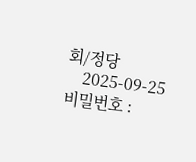회/정당
    2025-09-25
비밀번호 :